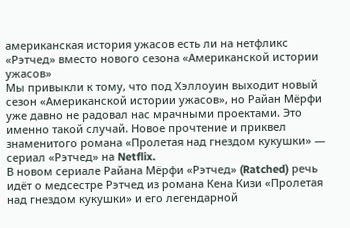американская история ужасов есть ли на нетфликс
«Рэтчед» вместо нового сезона «Американской истории ужасов»
Мы привыкли к тому, что под Хэллоуин выходит новый сезон «Американской истории ужасов», но Райан Мёрфи уже давно не радовал нас мрачными проектами. Это именно такой случай. Новое прочтение и приквел знаменитого романа «Пролетая над гнездом кукушки» — сериал «Рэтчед» на Netflix.
В новом сериале Райана Мёрфи «Рэтчед» (Ratched) речь идёт о медсестре Рэтчед из романа Кена Кизи «Пролетая над гнездом кукушки» и его легендарной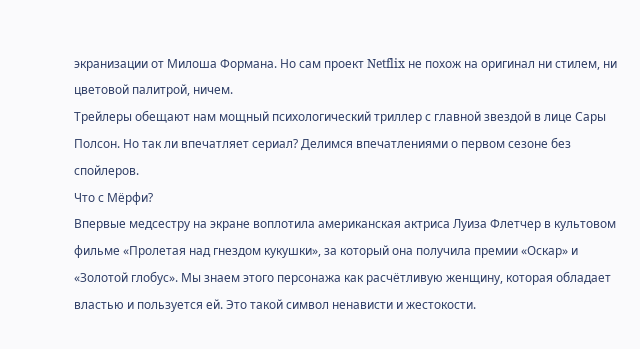экранизации от Милоша Формана. Но сам проект Netflix не похож на оригинал ни стилем, ни цветовой палитрой, ничем.
Трейлеры обещают нам мощный психологический триллер с главной звездой в лице Сары Полсон. Но так ли впечатляет сериал? Делимся впечатлениями о первом сезоне без спойлеров.
Что с Мёрфи?
Впервые медсестру на экране воплотила американская актриса Луиза Флетчер в культовом фильме «Пролетая над гнездом кукушки», за который она получила премии «Оскар» и «Золотой глобус». Мы знаем этого персонажа как расчётливую женщину, которая обладает властью и пользуется ей. Это такой символ ненависти и жестокости.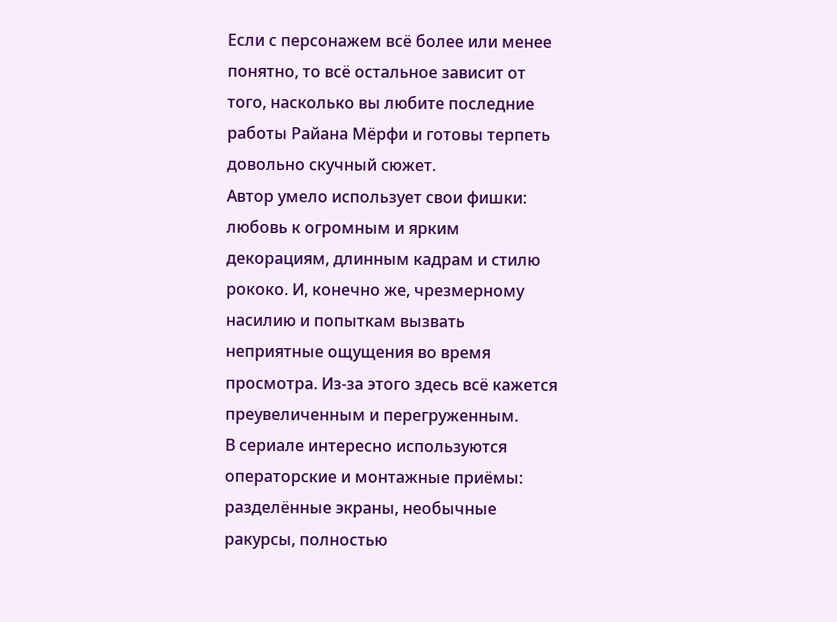Если с персонажем всё более или менее понятно, то всё остальное зависит от того, насколько вы любите последние работы Райана Мёрфи и готовы терпеть довольно скучный сюжет.
Автор умело использует свои фишки: любовь к огромным и ярким декорациям, длинным кадрам и стилю рококо. И, конечно же, чрезмерному насилию и попыткам вызвать неприятные ощущения во время просмотра. Из-за этого здесь всё кажется преувеличенным и перегруженным.
В сериале интересно используются операторские и монтажные приёмы: разделённые экраны, необычные ракурсы, полностью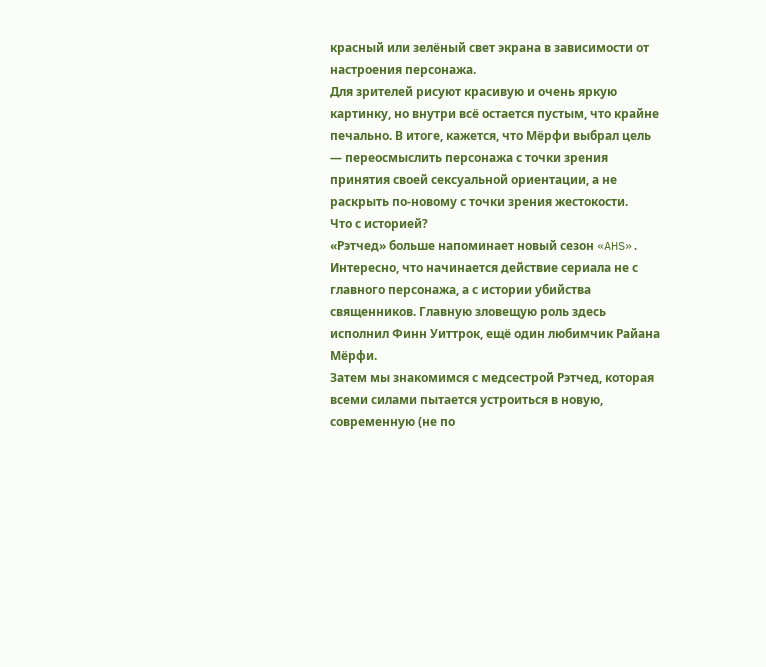красный или зелёный свет экрана в зависимости от настроения персонажа.
Для зрителей рисуют красивую и очень яркую картинку, но внутри всё остается пустым, что крайне печально. В итоге, кажется, что Мёрфи выбрал цель — переосмыслить персонажа с точки зрения принятия своей сексуальной ориентации, а не раскрыть по-новому с точки зрения жестокости.
Что с историей?
«Рэтчед» больше напоминает новый сезон «AHS». Интересно, что начинается действие сериала не с главного персонажа, а с истории убийства священников. Главную зловещую роль здесь исполнил Финн Уиттрок, ещё один любимчик Райана Мёрфи.
Затем мы знакомимся с медсестрой Рэтчед, которая всеми силами пытается устроиться в новую, современную (не по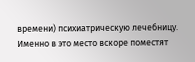времени) психиатрическую лечебницу. Именно в это место вскоре поместят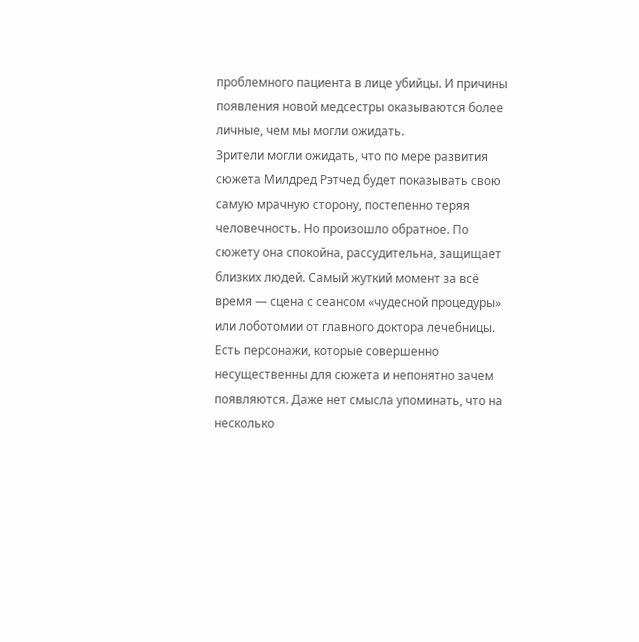проблемного пациента в лице убийцы. И причины появления новой медсестры оказываются более личные, чем мы могли ожидать.
Зрители могли ожидать, что по мере развития сюжета Милдред Рэтчед будет показывать свою самую мрачную сторону, постепенно теряя человечность. Но произошло обратное. По сюжету она спокойна, рассудительна, защищает близких людей. Самый жуткий момент за всё время — сцена с сеансом «чудесной процедуры» или лоботомии от главного доктора лечебницы.
Есть персонажи, которые совершенно несущественны для сюжета и непонятно зачем появляются. Даже нет смысла упоминать, что на несколько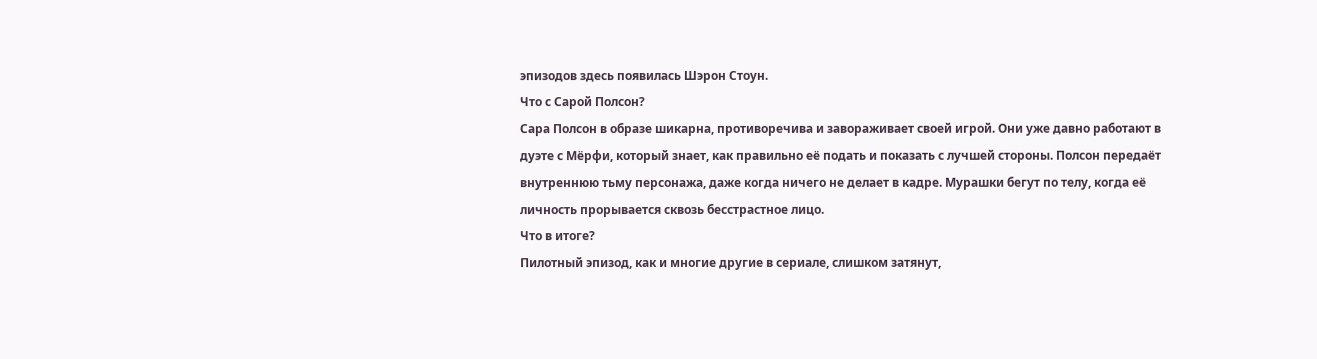эпизодов здесь появилась Шэрон Стоун.
Что с Сарой Полсон?
Сара Полсон в образе шикарна, противоречива и завораживает своей игрой. Они уже давно работают в дуэте с Мёрфи, который знает, как правильно её подать и показать с лучшей стороны. Полсон передаёт внутреннюю тьму персонажа, даже когда ничего не делает в кадре. Мурашки бегут по телу, когда её личность прорывается сквозь бесстрастное лицо.
Что в итоге?
Пилотный эпизод, как и многие другие в сериале, слишком затянут,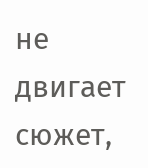не двигает сюжет,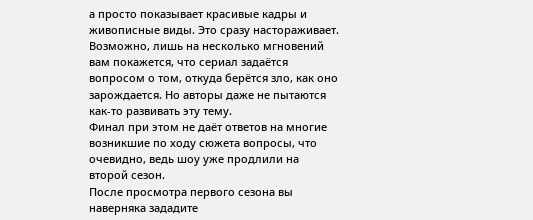а просто показывает красивые кадры и живописные виды. Это сразу настораживает.
Возможно, лишь на несколько мгновений вам покажется, что сериал задаётся вопросом о том, откуда берётся зло, как оно зарождается. Но авторы даже не пытаются как-то развивать эту тему.
Финал при этом не даёт ответов на многие возникшие по ходу сюжета вопросы, что очевидно, ведь шоу уже продлили на второй сезон.
После просмотра первого сезона вы наверняка зададите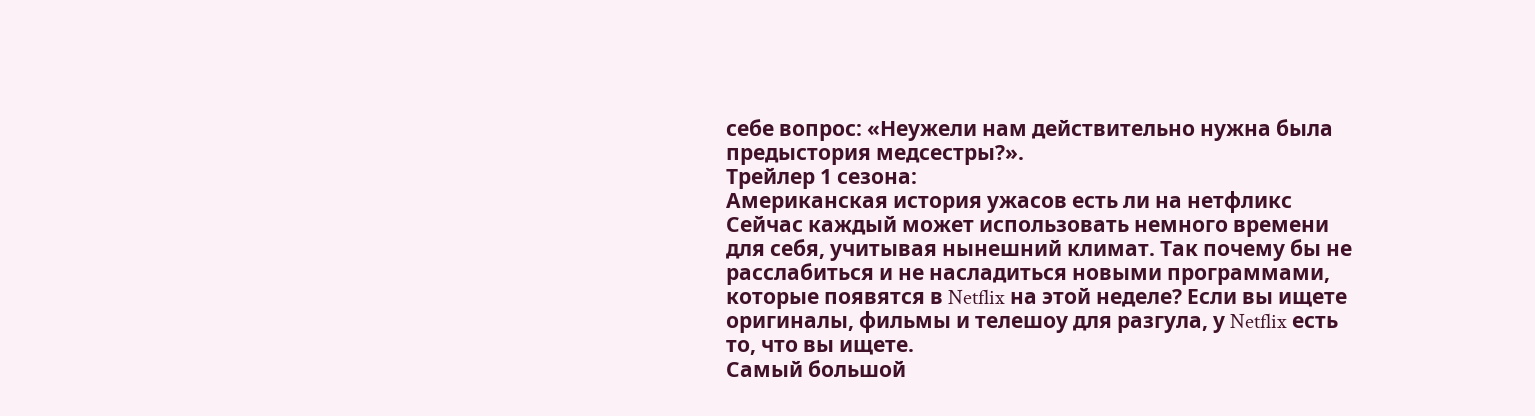себе вопрос: «Неужели нам действительно нужна была предыстория медсестры?».
Трейлер 1 сезона:
Американская история ужасов есть ли на нетфликс
Сейчас каждый может использовать немного времени для себя, учитывая нынешний климат. Так почему бы не расслабиться и не насладиться новыми программами, которые появятся в Netflix на этой неделе? Если вы ищете оригиналы, фильмы и телешоу для разгула, у Netflix есть то, что вы ищете.
Самый большой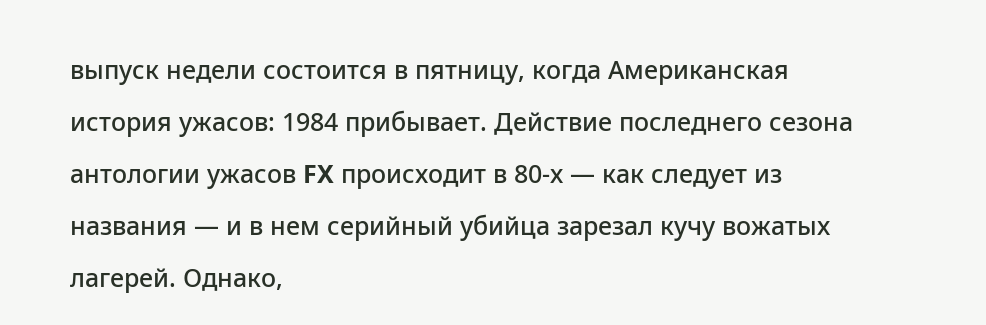выпуск недели состоится в пятницу, когда Американская история ужасов: 1984 прибывает. Действие последнего сезона антологии ужасов FX происходит в 80-х — как следует из названия — и в нем серийный убийца зарезал кучу вожатых лагерей. Однако,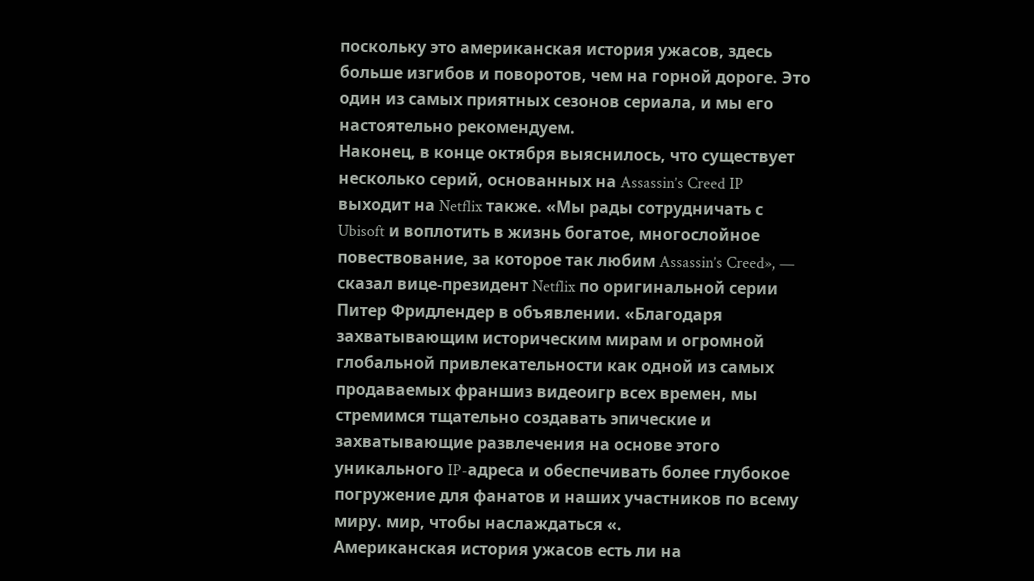поскольку это американская история ужасов, здесь больше изгибов и поворотов, чем на горной дороге. Это один из самых приятных сезонов сериала, и мы его настоятельно рекомендуем.
Наконец, в конце октября выяснилось, что существует несколько серий, основанных на Assassin’s Creed IP выходит на Netflix также. «Мы рады сотрудничать с Ubisoft и воплотить в жизнь богатое, многослойное повествование, за которое так любим Assassin’s Creed», — сказал вице-президент Netflix по оригинальной серии Питер Фридлендер в объявлении. «Благодаря захватывающим историческим мирам и огромной глобальной привлекательности как одной из самых продаваемых франшиз видеоигр всех времен, мы стремимся тщательно создавать эпические и захватывающие развлечения на основе этого уникального IP-адреса и обеспечивать более глубокое погружение для фанатов и наших участников по всему миру. мир, чтобы наслаждаться «.
Американская история ужасов есть ли на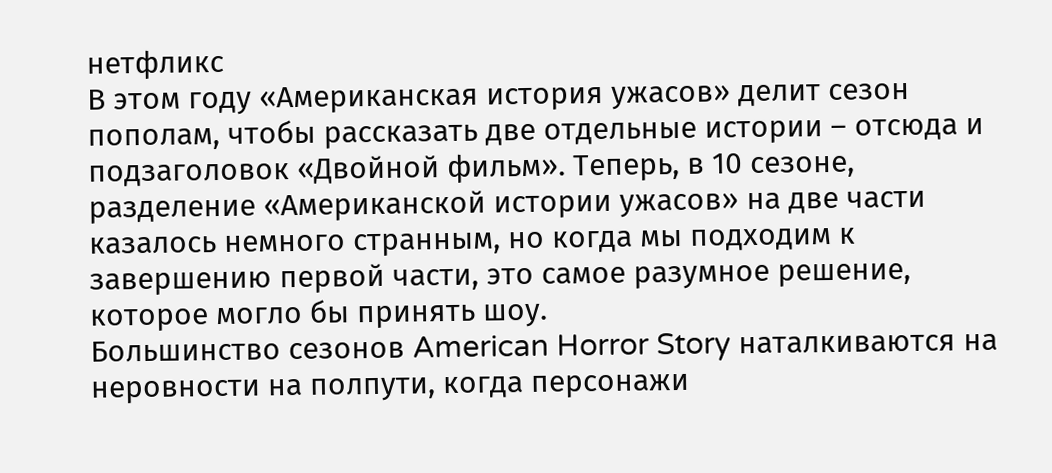нетфликс
В этом году «Американская история ужасов» делит сезон пополам, чтобы рассказать две отдельные истории – отсюда и подзаголовок «Двойной фильм». Теперь, в 10 сезоне, разделение «Американской истории ужасов» на две части казалось немного странным, но когда мы подходим к завершению первой части, это самое разумное решение, которое могло бы принять шоу.
Большинство сезонов American Horror Story наталкиваются на неровности на полпути, когда персонажи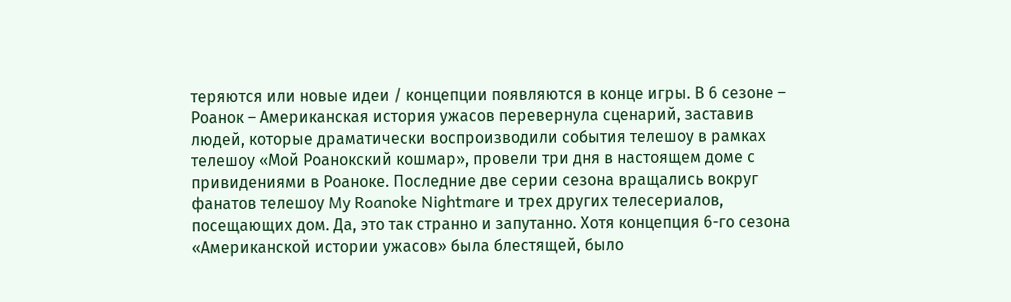теряются или новые идеи / концепции появляются в конце игры. В 6 сезоне – Роанок – Американская история ужасов перевернула сценарий, заставив людей, которые драматически воспроизводили события телешоу в рамках телешоу «Мой Роанокский кошмар», провели три дня в настоящем доме с привидениями в Роаноке. Последние две серии сезона вращались вокруг фанатов телешоу My Roanoke Nightmare и трех других телесериалов, посещающих дом. Да, это так странно и запутанно. Хотя концепция 6-го сезона «Американской истории ужасов» была блестящей, было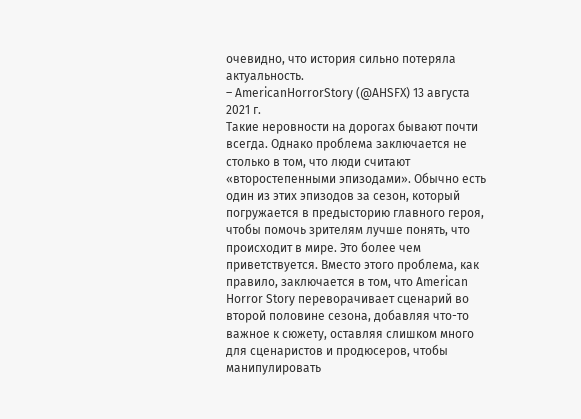очевидно, что история сильно потеряла актуальность.
– AmericanHorrorStory (@AHSFX) 13 августа 2021 г.
Такие неровности на дорогах бывают почти всегда. Однако проблема заключается не столько в том, что люди считают «второстепенными эпизодами». Обычно есть один из этих эпизодов за сезон, который погружается в предысторию главного героя, чтобы помочь зрителям лучше понять, что происходит в мире. Это более чем приветствуется. Вместо этого проблема, как правило, заключается в том, что American Horror Story переворачивает сценарий во второй половине сезона, добавляя что-то важное к сюжету, оставляя слишком много для сценаристов и продюсеров, чтобы манипулировать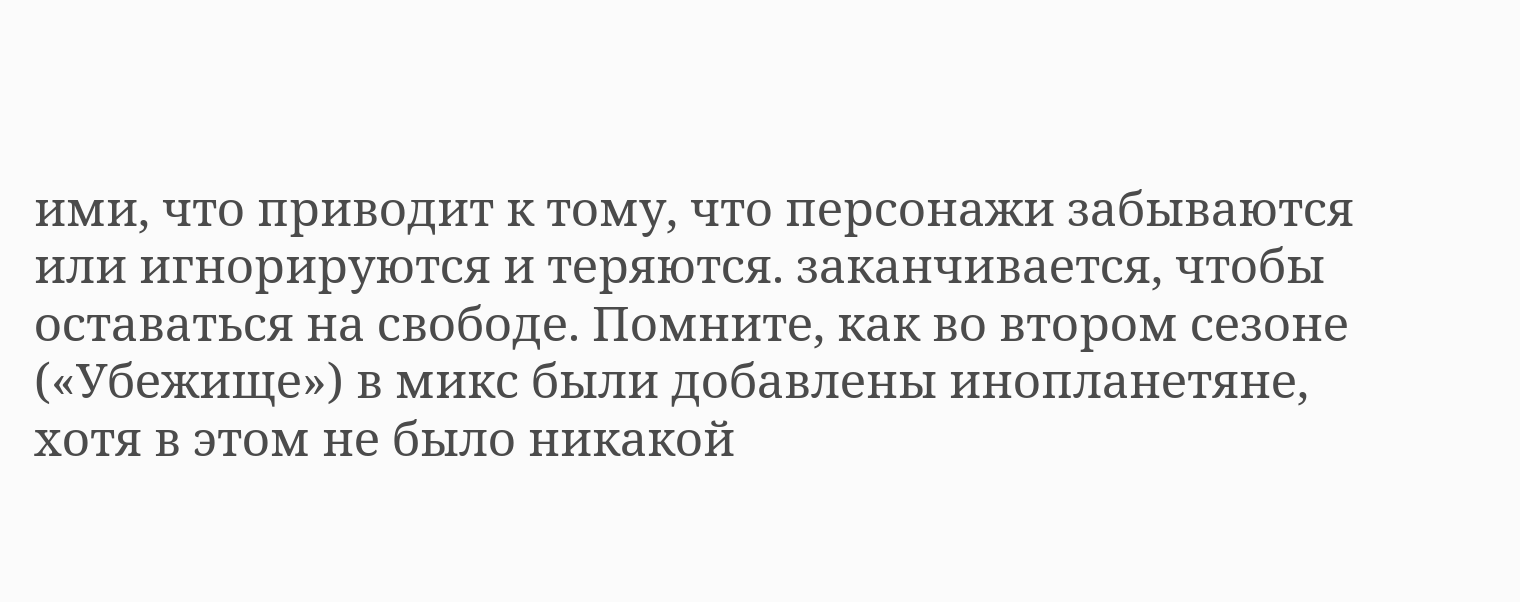ими, что приводит к тому, что персонажи забываются или игнорируются и теряются. заканчивается, чтобы оставаться на свободе. Помните, как во втором сезоне («Убежище») в микс были добавлены инопланетяне, хотя в этом не было никакой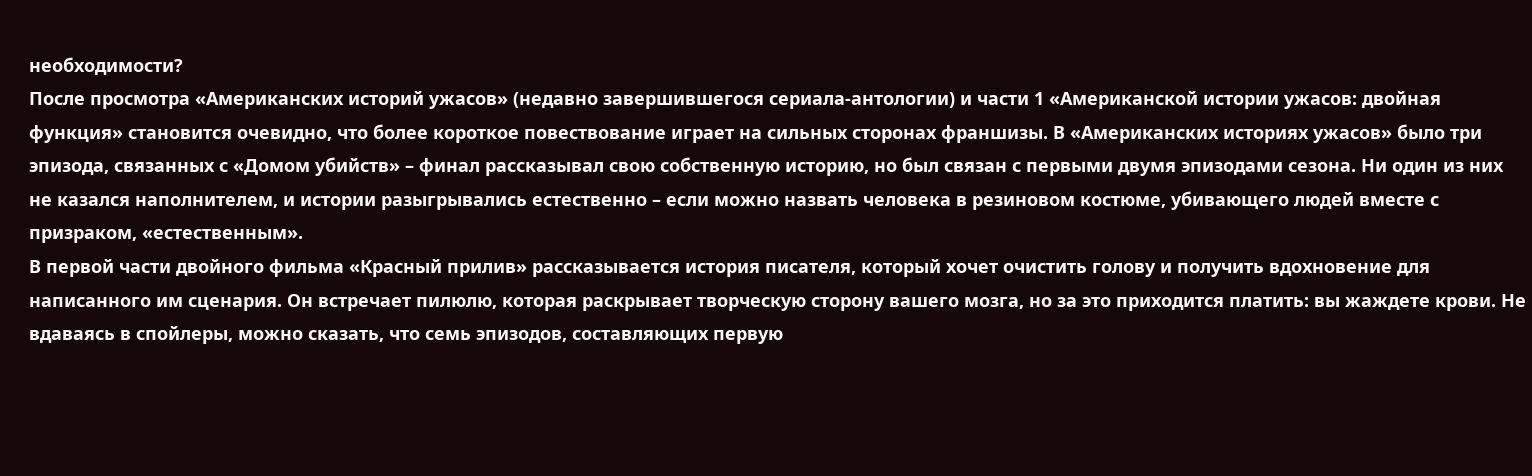необходимости?
После просмотра «Американских историй ужасов» (недавно завершившегося сериала-антологии) и части 1 «Американской истории ужасов: двойная функция» становится очевидно, что более короткое повествование играет на сильных сторонах франшизы. В «Американских историях ужасов» было три эпизода, связанных с «Домом убийств» – финал рассказывал свою собственную историю, но был связан с первыми двумя эпизодами сезона. Ни один из них не казался наполнителем, и истории разыгрывались естественно – если можно назвать человека в резиновом костюме, убивающего людей вместе с призраком, «естественным».
В первой части двойного фильма «Красный прилив» рассказывается история писателя, который хочет очистить голову и получить вдохновение для написанного им сценария. Он встречает пилюлю, которая раскрывает творческую сторону вашего мозга, но за это приходится платить: вы жаждете крови. Не вдаваясь в спойлеры, можно сказать, что семь эпизодов, составляющих первую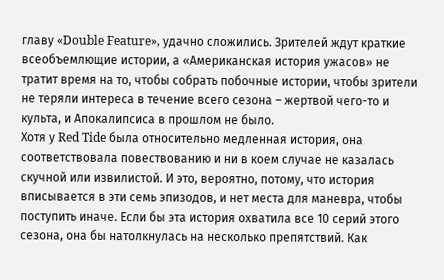главу «Double Feature», удачно сложились. Зрителей ждут краткие всеобъемлющие истории, а «Американская история ужасов» не тратит время на то, чтобы собрать побочные истории, чтобы зрители не теряли интереса в течение всего сезона – жертвой чего-то и культа, и Апокалипсиса в прошлом не было.
Хотя у Red Tide была относительно медленная история, она соответствовала повествованию и ни в коем случае не казалась скучной или извилистой. И это, вероятно, потому, что история вписывается в эти семь эпизодов, и нет места для маневра, чтобы поступить иначе. Если бы эта история охватила все 10 серий этого сезона, она бы натолкнулась на несколько препятствий. Как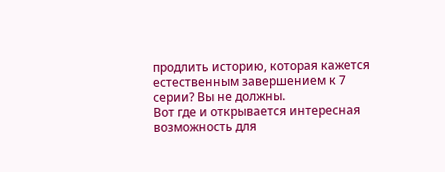продлить историю, которая кажется естественным завершением к 7 серии? Вы не должны.
Вот где и открывается интересная возможность для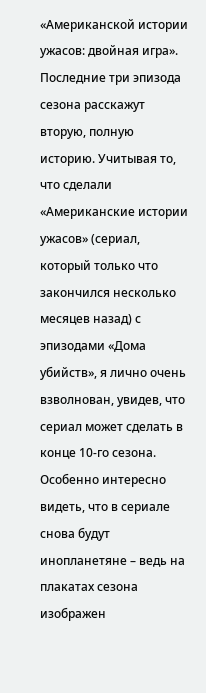«Американской истории ужасов: двойная игра». Последние три эпизода сезона расскажут вторую, полную историю. Учитывая то, что сделали «Американские истории ужасов» (сериал, который только что закончился несколько месяцев назад) с эпизодами «Дома убийств», я лично очень взволнован, увидев, что сериал может сделать в конце 10-го сезона. Особенно интересно видеть, что в сериале снова будут инопланетяне – ведь на плакатах сезона изображен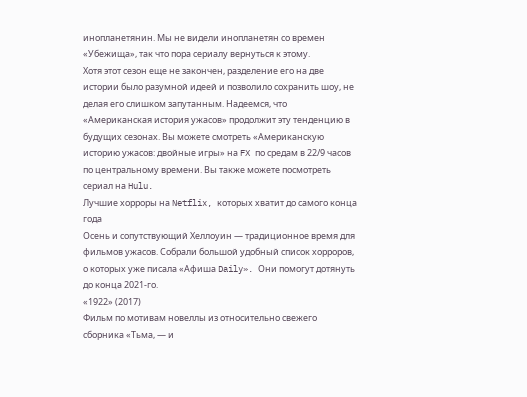инопланетянин. Мы не видели инопланетян со времен «Убежища», так что пора сериалу вернуться к этому.
Хотя этот сезон еще не закончен, разделение его на две истории было разумной идеей и позволило сохранить шоу, не делая его слишком запутанным. Надеемся, что «Американская история ужасов» продолжит эту тенденцию в будущих сезонах. Вы можете смотреть «Американскую историю ужасов: двойные игры» на FX по средам в 22/9 часов по центральному времени. Вы также можете посмотреть сериал на Hulu.
Лучшие хорроры на Netflix, которых хватит до самого конца года
Осень и сопутствующий Хеллоуин — традиционное время для фильмов ужасов. Собрали большой удобный список хорроров, о которых уже писала «Афиша Daily». Они помогут дотянуть до конца 2021-го.
«1922» (2017)
Фильм по мотивам новеллы из относительно свежего сборника «Тьма, — и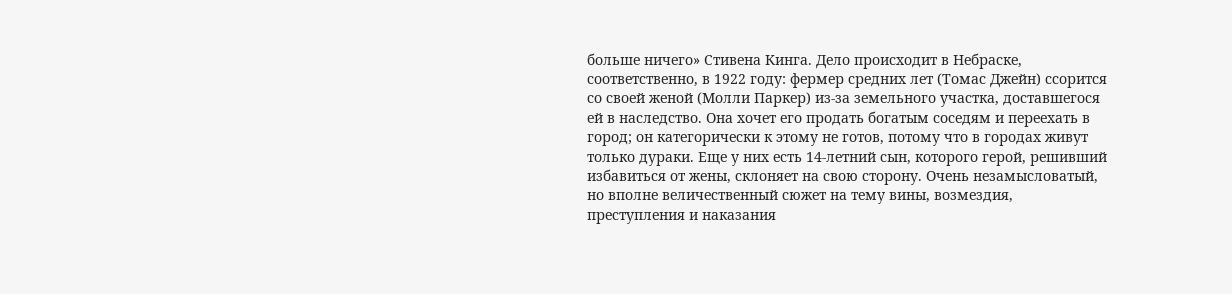больше ничего» Стивена Кинга. Дело происходит в Небраске, соответственно, в 1922 году: фермер средних лет (Томас Джейн) ссорится со своей женой (Молли Паркер) из‑за земельного участка, доставшегося ей в наследство. Она хочет его продать богатым соседям и переехать в город; он категорически к этому не готов, потому что в городах живут только дураки. Еще у них есть 14-летний сын, которого герой, решивший избавиться от жены, склоняет на свою сторону. Очень незамысловатый, но вполне величественный сюжет на тему вины, возмездия, преступления и наказания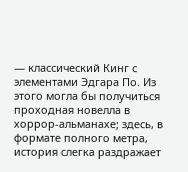— классический Кинг с элементами Эдгара По. Из этого могла бы получиться проходная новелла в хоррор-альманахе; здесь, в формате полного метра, история слегка раздражает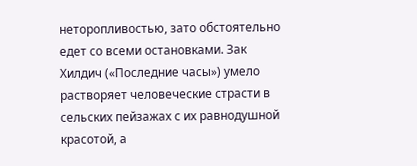неторопливостью, зато обстоятельно едет со всеми остановками. Зак Хилдич («Последние часы») умело растворяет человеческие страсти в сельских пейзажах с их равнодушной красотой, а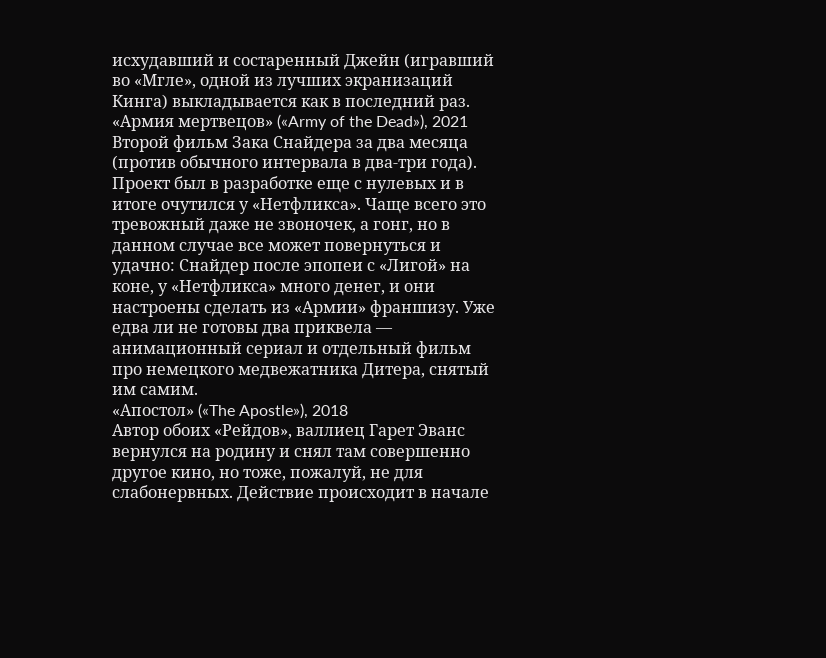исхудавший и состаренный Джейн (игравший во «Мгле», одной из лучших экранизаций Кинга) выкладывается как в последний раз.
«Армия мертвецов» («Army of the Dead»), 2021
Второй фильм Зака Снайдера за два месяца (против обычного интервала в два-три года). Проект был в разработке еще с нулевых и в итоге очутился у «Нетфликса». Чаще всего это тревожный даже не звоночек, а гонг, но в данном случае все может повернуться и удачно: Снайдер после эпопеи с «Лигой» на коне, у «Нетфликса» много денег, и они настроены сделать из «Армии» франшизу. Уже едва ли не готовы два приквела — анимационный сериал и отдельный фильм про немецкого медвежатника Дитера, снятый им самим.
«Апостол» («The Apostle»), 2018
Автор обоих «Рейдов», валлиец Гарет Эванс вернулся на родину и снял там совершенно другое кино, но тоже, пожалуй, не для слабонервных. Действие происходит в начале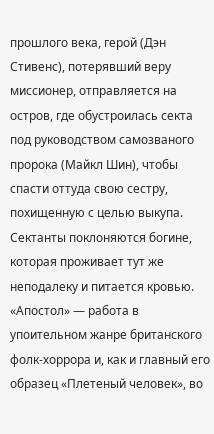прошлого века, герой (Дэн Стивенс), потерявший веру миссионер, отправляется на остров, где обустроилась секта под руководством самозваного пророка (Майкл Шин), чтобы спасти оттуда свою сестру, похищенную с целью выкупа. Сектанты поклоняются богине, которая проживает тут же неподалеку и питается кровью.
«Апостол» — работа в упоительном жанре британского фолк-хоррора и, как и главный его образец «Плетеный человек», во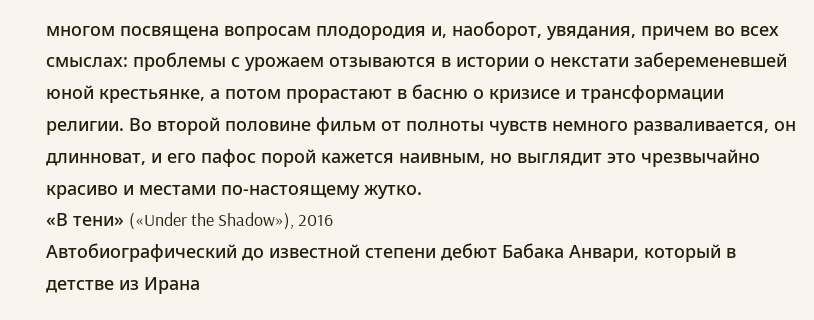многом посвящена вопросам плодородия и, наоборот, увядания, причем во всех смыслах: проблемы с урожаем отзываются в истории о некстати забеременевшей юной крестьянке, а потом прорастают в басню о кризисе и трансформации религии. Во второй половине фильм от полноты чувств немного разваливается, он длинноват, и его пафос порой кажется наивным, но выглядит это чрезвычайно красиво и местами по-настоящему жутко.
«В тени» («Under the Shadow»), 2016
Автобиографический до известной степени дебют Бабака Анвари, который в детстве из Ирана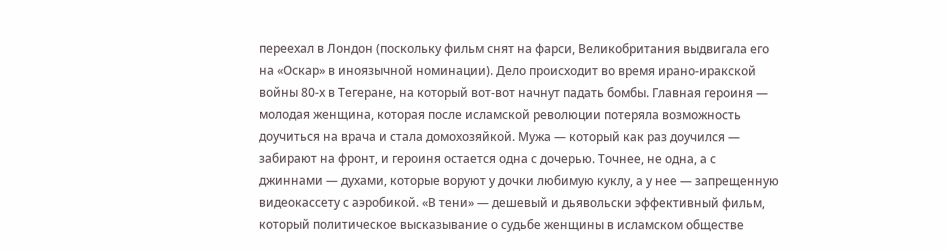переехал в Лондон (поскольку фильм снят на фарси, Великобритания выдвигала его на «Оскар» в иноязычной номинации). Дело происходит во время ирано-иракской войны 80-х в Тегеране, на который вот-вот начнут падать бомбы. Главная героиня — молодая женщина, которая после исламской революции потеряла возможность доучиться на врача и стала домохозяйкой. Мужа — который как раз доучился — забирают на фронт, и героиня остается одна с дочерью. Точнее, не одна, а с джиннами — духами, которые воруют у дочки любимую куклу, а у нее — запрещенную видеокассету с аэробикой. «В тени» — дешевый и дьявольски эффективный фильм, который политическое высказывание о судьбе женщины в исламском обществе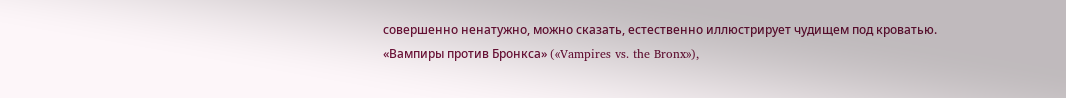совершенно ненатужно, можно сказать, естественно иллюстрирует чудищем под кроватью.
«Вампиры против Бронкса» («Vampires vs. the Bronx»),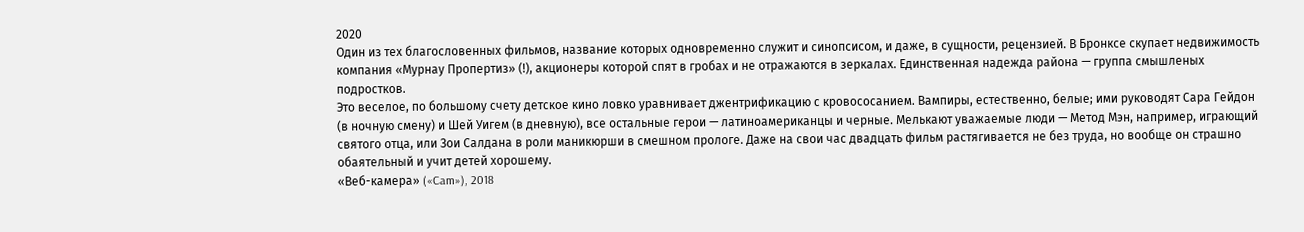2020
Один из тех благословенных фильмов, название которых одновременно служит и синопсисом, и даже, в сущности, рецензией. В Бронксе скупает недвижимость компания «Мурнау Пропертиз» (!), акционеры которой спят в гробах и не отражаются в зеркалах. Единственная надежда района — группа смышленых подростков.
Это веселое, по большому счету детское кино ловко уравнивает джентрификацию с кровососанием. Вампиры, естественно, белые; ими руководят Сара Гейдон (в ночную смену) и Шей Уигем (в дневную), все остальные герои — латиноамериканцы и черные. Мелькают уважаемые люди — Метод Мэн, например, играющий святого отца, или Зои Салдана в роли маникюрши в смешном прологе. Даже на свои час двадцать фильм растягивается не без труда, но вообще он страшно обаятельный и учит детей хорошему.
«Веб-камера» («Cam»), 2018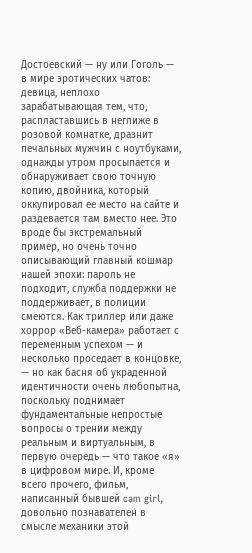Достоевский — ну или Гоголь — в мире эротических чатов: девица, неплохо зарабатывающая тем, что, распластавшись в неглиже в розовой комнатке, дразнит печальных мужчин с ноутбуками, однажды утром просыпается и обнаруживает свою точную копию, двойника, который оккупировал ее место на сайте и раздевается там вместо нее. Это вроде бы экстремальный пример, но очень точно описывающий главный кошмар нашей эпохи: пароль не подходит, служба поддержки не поддерживает, в полиции смеются. Как триллер или даже хоррор «Веб-камера» работает с переменным успехом — и несколько проседает в концовке, — но как басня об украденной идентичности очень любопытна, поскольку поднимает фундаментальные непростые вопросы о трении между реальным и виртуальным, в первую очередь — что такое «я» в цифровом мире. И, кроме всего прочего, фильм, написанный бывшей cam girl, довольно познавателен в смысле механики этой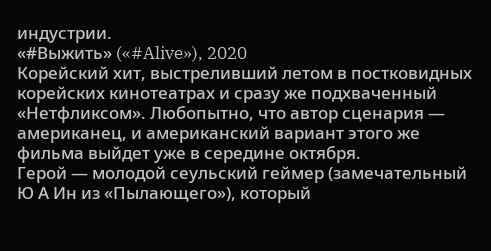индустрии.
«#Выжить» («#Alive»), 2020
Корейский хит, выстреливший летом в постковидных корейских кинотеатрах и сразу же подхваченный «Нетфликсом». Любопытно, что автор сценария — американец, и американский вариант этого же фильма выйдет уже в середине октября.
Герой — молодой сеульский геймер (замечательный Ю А Ин из «Пылающего»), который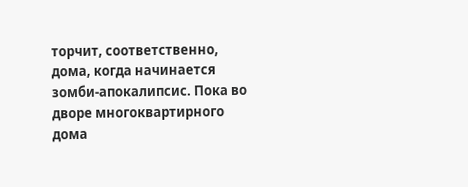торчит, соответственно, дома, когда начинается зомби-апокалипсис. Пока во дворе многоквартирного дома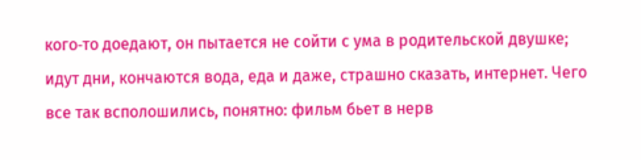кого‑то доедают, он пытается не сойти с ума в родительской двушке; идут дни, кончаются вода, еда и даже, страшно сказать, интернет. Чего все так всполошились, понятно: фильм бьет в нерв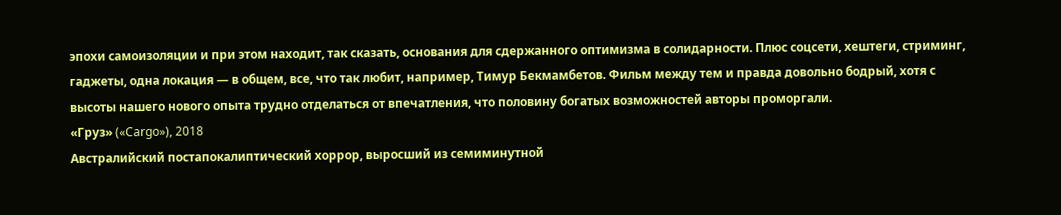эпохи самоизоляции и при этом находит, так сказать, основания для сдержанного оптимизма в солидарности. Плюс соцсети, хештеги, стриминг, гаджеты, одна локация — в общем, все, что так любит, например, Тимур Бекмамбетов. Фильм между тем и правда довольно бодрый, хотя с высоты нашего нового опыта трудно отделаться от впечатления, что половину богатых возможностей авторы проморгали.
«Груз» («Cargo»), 2018
Австралийский постапокалиптический хоррор, выросший из семиминутной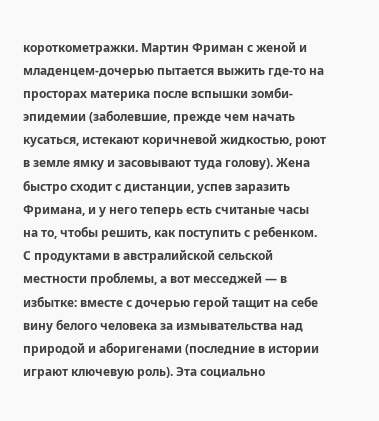короткометражки. Мартин Фриман с женой и младенцем-дочерью пытается выжить где‑то на просторах материка после вспышки зомби-эпидемии (заболевшие, прежде чем начать кусаться, истекают коричневой жидкостью, роют в земле ямку и засовывают туда голову). Жена быстро сходит с дистанции, успев заразить Фримана, и у него теперь есть считаные часы на то, чтобы решить, как поступить с ребенком. С продуктами в австралийской сельской местности проблемы, а вот месседжей — в избытке: вместе с дочерью герой тащит на себе вину белого человека за измывательства над природой и аборигенами (последние в истории играют ключевую роль). Эта социально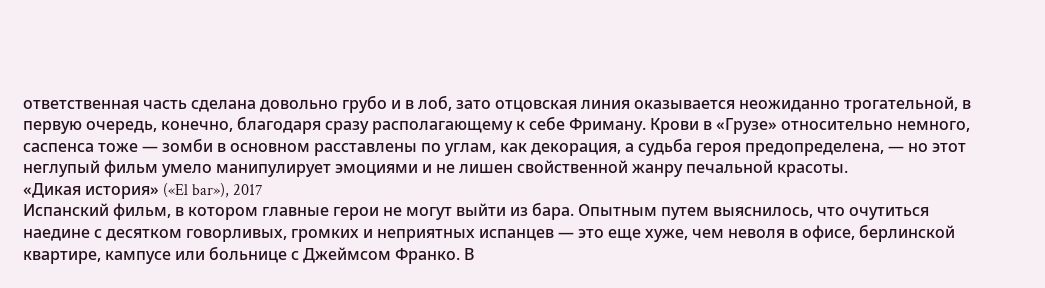ответственная часть сделана довольно грубо и в лоб, зато отцовская линия оказывается неожиданно трогательной, в первую очередь, конечно, благодаря сразу располагающему к себе Фриману. Крови в «Грузе» относительно немного, саспенса тоже — зомби в основном расставлены по углам, как декорация, а судьба героя предопределена, — но этот неглупый фильм умело манипулирует эмоциями и не лишен свойственной жанру печальной красоты.
«Дикая история» («El bar»), 2017
Испанский фильм, в котором главные герои не могут выйти из бара. Опытным путем выяснилось, что очутиться наедине с десятком говорливых, громких и неприятных испанцев — это еще хуже, чем неволя в офисе, берлинской квартире, кампусе или больнице с Джеймсом Франко. В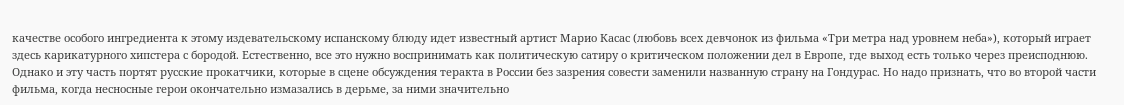качестве особого ингредиента к этому издевательскому испанскому блюду идет известный артист Марио Касас (любовь всех девчонок из фильма «Три метра над уровнем неба»), который играет здесь карикатурного хипстера с бородой. Естественно, все это нужно воспринимать как политическую сатиру о критическом положении дел в Европе, где выход есть только через преисподнюю. Однако и эту часть портят русские прокатчики, которые в сцене обсуждения теракта в России без зазрения совести заменили названную страну на Гондурас. Но надо признать, что во второй части фильма, когда несносные герои окончательно измазались в дерьме, за ними значительно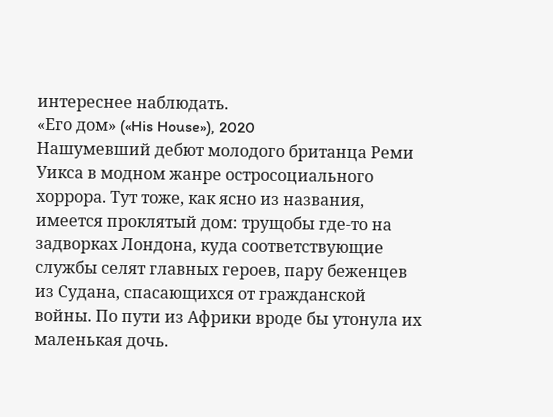интереснее наблюдать.
«Его дом» («His House»), 2020
Нашумевший дебют молодого британца Реми Уикса в модном жанре остросоциального хоррора. Тут тоже, как ясно из названия, имеется проклятый дом: трущобы где‑то на задворках Лондона, куда соответствующие службы селят главных героев, пару беженцев из Судана, спасающихся от гражданской войны. По пути из Африки вроде бы утонула их маленькая дочь.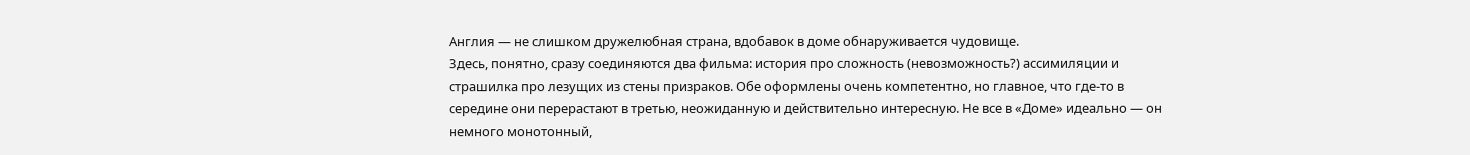Англия — не слишком дружелюбная страна, вдобавок в доме обнаруживается чудовище.
Здесь, понятно, сразу соединяются два фильма: история про сложность (невозможность?) ассимиляции и страшилка про лезущих из стены призраков. Обе оформлены очень компетентно, но главное, что где‑то в середине они перерастают в третью, неожиданную и действительно интересную. Не все в «Доме» идеально — он немного монотонный,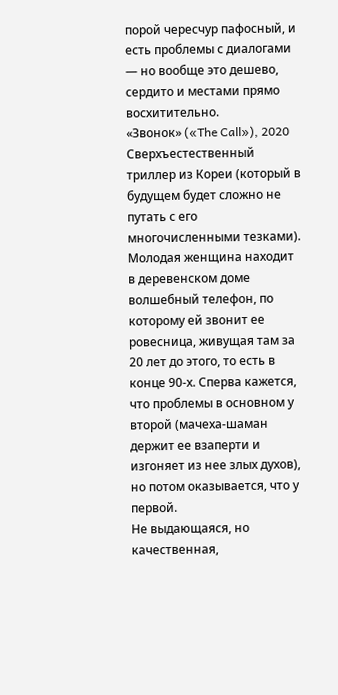порой чересчур пафосный, и есть проблемы с диалогами — но вообще это дешево, сердито и местами прямо восхитительно.
«Звонок» («The Call»), 2020
Сверхъестественный триллер из Кореи (который в будущем будет сложно не путать с его многочисленными тезками). Молодая женщина находит в деревенском доме волшебный телефон, по которому ей звонит ее ровесница, живущая там за 20 лет до этого, то есть в конце 90-х. Сперва кажется, что проблемы в основном у второй (мачеха-шаман держит ее взаперти и изгоняет из нее злых духов), но потом оказывается, что у первой.
Не выдающаяся, но качественная,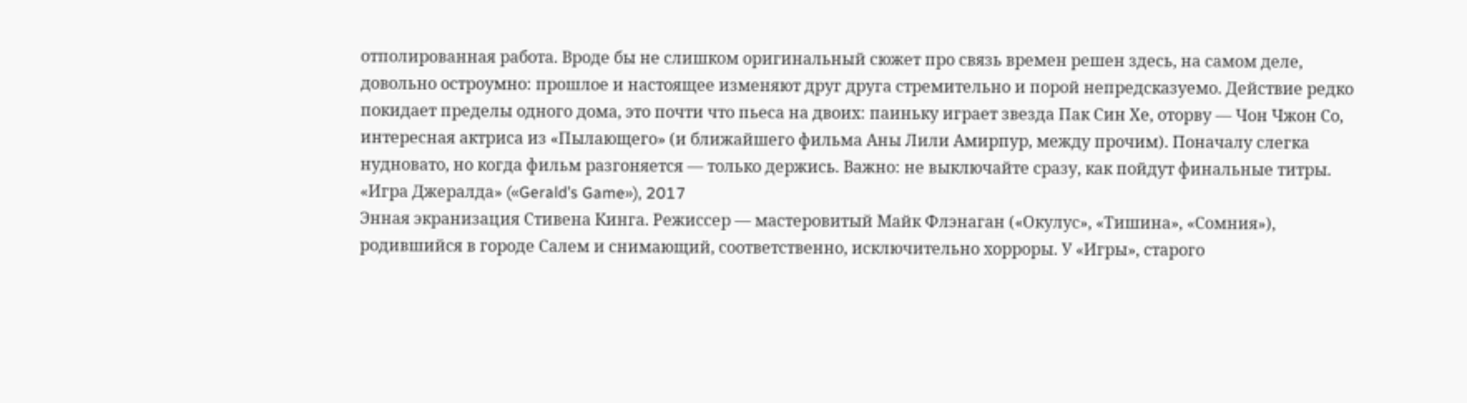отполированная работа. Вроде бы не слишком оригинальный сюжет про связь времен решен здесь, на самом деле, довольно остроумно: прошлое и настоящее изменяют друг друга стремительно и порой непредсказуемо. Действие редко покидает пределы одного дома, это почти что пьеса на двоих: паиньку играет звезда Пак Син Хе, оторву — Чон Чжон Со, интересная актриса из «Пылающего» (и ближайшего фильма Аны Лили Амирпур, между прочим). Поначалу слегка нудновато, но когда фильм разгоняется — только держись. Важно: не выключайте сразу, как пойдут финальные титры.
«Игра Джералда» («Gerald’s Game»), 2017
Энная экранизация Стивена Кинга. Режиссер — мастеровитый Майк Флэнаган («Окулус», «Тишина», «Сомния»), родившийся в городе Салем и снимающий, соответственно, исключительно хорроры. У «Игры», старого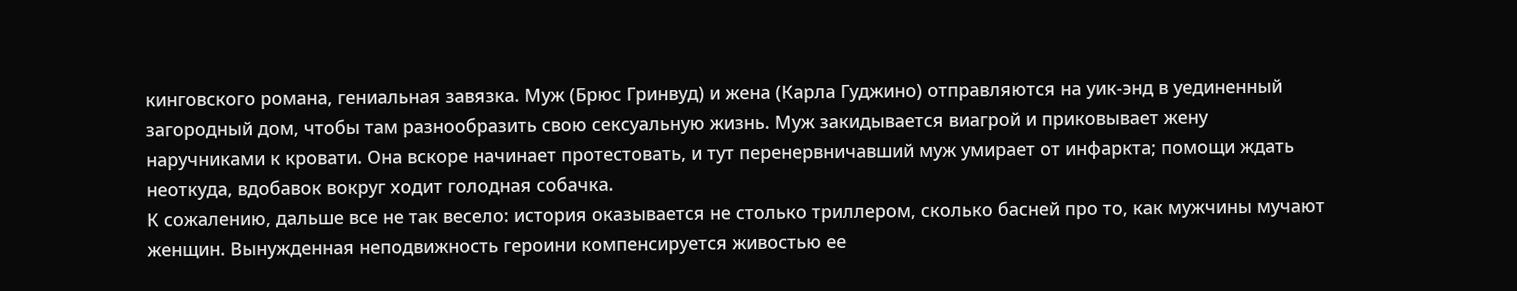кинговского романа, гениальная завязка. Муж (Брюс Гринвуд) и жена (Карла Гуджино) отправляются на уик-энд в уединенный загородный дом, чтобы там разнообразить свою сексуальную жизнь. Муж закидывается виагрой и приковывает жену наручниками к кровати. Она вскоре начинает протестовать, и тут перенервничавший муж умирает от инфаркта; помощи ждать неоткуда, вдобавок вокруг ходит голодная собачка.
К сожалению, дальше все не так весело: история оказывается не столько триллером, сколько басней про то, как мужчины мучают женщин. Вынужденная неподвижность героини компенсируется живостью ее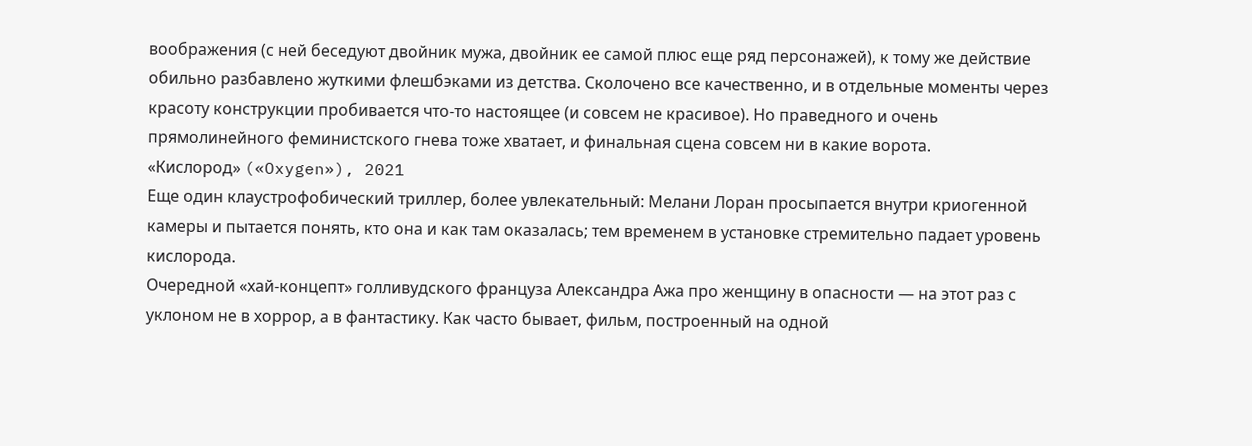воображения (с ней беседуют двойник мужа, двойник ее самой плюс еще ряд персонажей), к тому же действие обильно разбавлено жуткими флешбэками из детства. Сколочено все качественно, и в отдельные моменты через красоту конструкции пробивается что‑то настоящее (и совсем не красивое). Но праведного и очень прямолинейного феминистского гнева тоже хватает, и финальная сцена совсем ни в какие ворота.
«Кислород» («Oxygen»), 2021
Еще один клаустрофобический триллер, более увлекательный: Мелани Лоран просыпается внутри криогенной камеры и пытается понять, кто она и как там оказалась; тем временем в установке стремительно падает уровень кислорода.
Очередной «хай-концепт» голливудского француза Александра Ажа про женщину в опасности — на этот раз с уклоном не в хоррор, а в фантастику. Как часто бывает, фильм, построенный на одной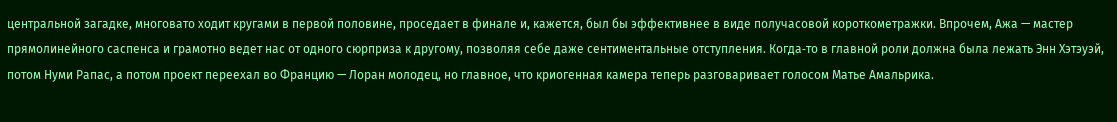центральной загадке, многовато ходит кругами в первой половине, проседает в финале и, кажется, был бы эффективнее в виде получасовой короткометражки. Впрочем, Ажа — мастер прямолинейного саспенса и грамотно ведет нас от одного сюрприза к другому, позволяя себе даже сентиментальные отступления. Когда‑то в главной роли должна была лежать Энн Хэтэуэй, потом Нуми Рапас, а потом проект переехал во Францию — Лоран молодец, но главное, что криогенная камера теперь разговаривает голосом Матье Амальрика.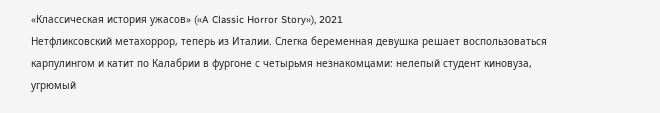«Классическая история ужасов» («A Classic Horror Story»), 2021
Нетфликсовский метахоррор, теперь из Италии. Слегка беременная девушка решает воспользоваться карпулингом и катит по Калабрии в фургоне с четырьмя незнакомцами: нелепый студент киновуза, угрюмый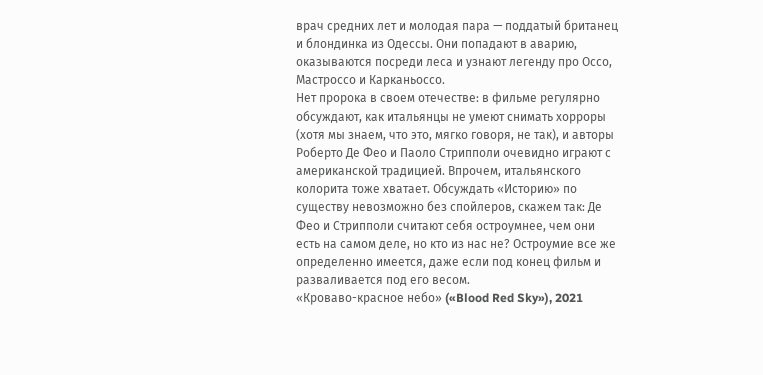врач средних лет и молодая пара — поддатый британец и блондинка из Одессы. Они попадают в аварию, оказываются посреди леса и узнают легенду про Оссо, Мастроссо и Карканьоссо.
Нет пророка в своем отечестве: в фильме регулярно обсуждают, как итальянцы не умеют снимать хорроры (хотя мы знаем, что это, мягко говоря, не так), и авторы Роберто Де Фео и Паоло Стрипполи очевидно играют с американской традицией. Впрочем, итальянского колорита тоже хватает. Обсуждать «Историю» по существу невозможно без спойлеров, скажем так: Де Фео и Стрипполи считают себя остроумнее, чем они есть на самом деле, но кто из нас не? Остроумие все же определенно имеется, даже если под конец фильм и разваливается под его весом.
«Кроваво-красное небо» («Blood Red Sky»), 2021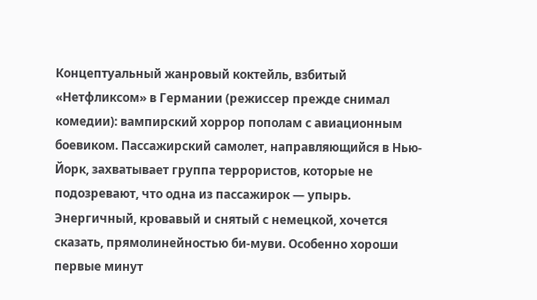Концептуальный жанровый коктейль, взбитый «Нетфликсом» в Германии (режиссер прежде снимал комедии): вампирский хоррор пополам с авиационным боевиком. Пассажирский самолет, направляющийся в Нью-Йорк, захватывает группа террористов, которые не подозревают, что одна из пассажирок — упырь.
Энергичный, кровавый и снятый с немецкой, хочется сказать, прямолинейностью би-муви. Особенно хороши первые минут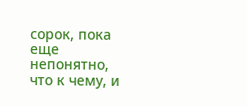сорок, пока еще непонятно, что к чему, и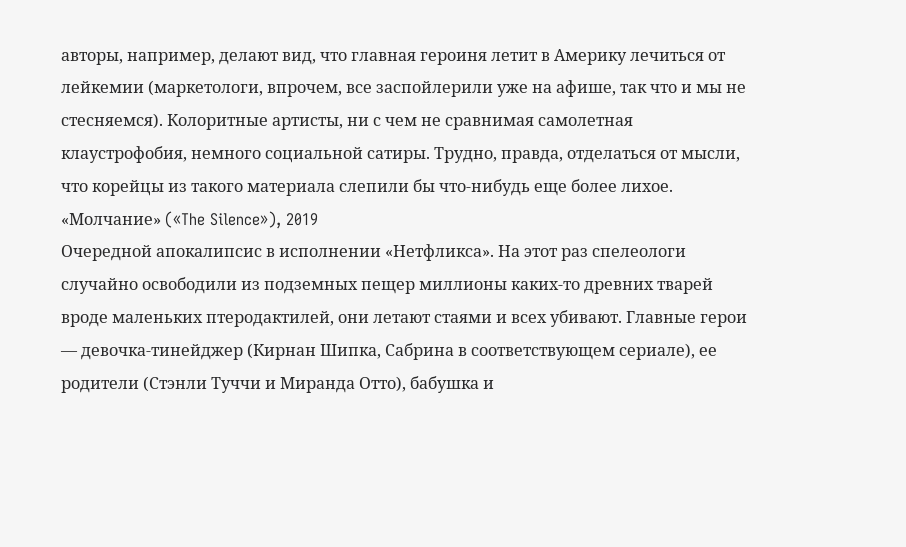авторы, например, делают вид, что главная героиня летит в Америку лечиться от лейкемии (маркетологи, впрочем, все заспойлерили уже на афише, так что и мы не стесняемся). Колоритные артисты, ни с чем не сравнимая самолетная клаустрофобия, немного социальной сатиры. Трудно, правда, отделаться от мысли, что корейцы из такого материала слепили бы что‑нибудь еще более лихое.
«Молчание» («The Silence»), 2019
Очередной апокалипсис в исполнении «Нетфликса». На этот раз спелеологи случайно освободили из подземных пещер миллионы каких‑то древних тварей вроде маленьких птеродактилей, они летают стаями и всех убивают. Главные герои — девочка-тинейджер (Кирнан Шипка, Сабрина в соответствующем сериале), ее родители (Стэнли Туччи и Миранда Отто), бабушка и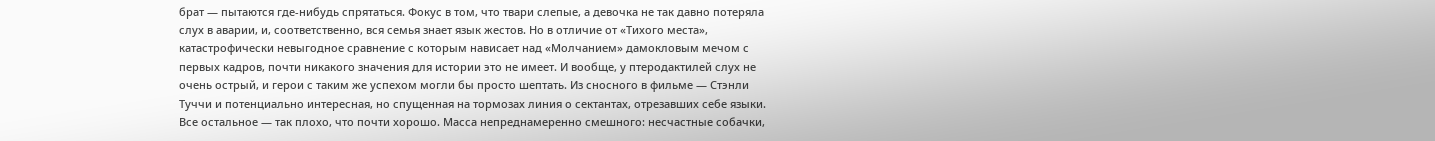брат — пытаются где‑нибудь спрятаться. Фокус в том, что твари слепые, а девочка не так давно потеряла слух в аварии, и, соответственно, вся семья знает язык жестов. Но в отличие от «Тихого места», катастрофически невыгодное сравнение с которым нависает над «Молчанием» дамокловым мечом с первых кадров, почти никакого значения для истории это не имеет. И вообще, у птеродактилей слух не очень острый, и герои с таким же успехом могли бы просто шептать. Из сносного в фильме — Стэнли Туччи и потенциально интересная, но спущенная на тормозах линия о сектантах, отрезавших себе языки. Все остальное — так плохо, что почти хорошо. Масса непреднамеренно смешного: несчастные собачки,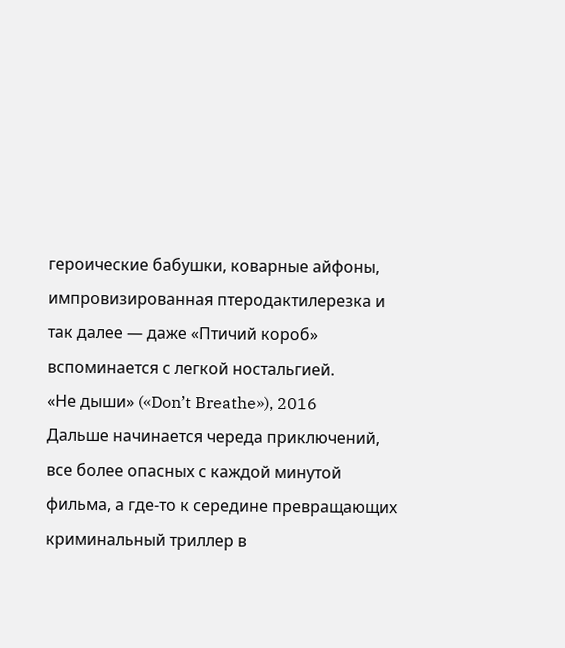героические бабушки, коварные айфоны, импровизированная птеродактилерезка и так далее — даже «Птичий короб» вспоминается с легкой ностальгией.
«Не дыши» («Don’t Breathe»), 2016
Дальше начинается череда приключений, все более опасных с каждой минутой фильма, а где‑то к середине превращающих криминальный триллер в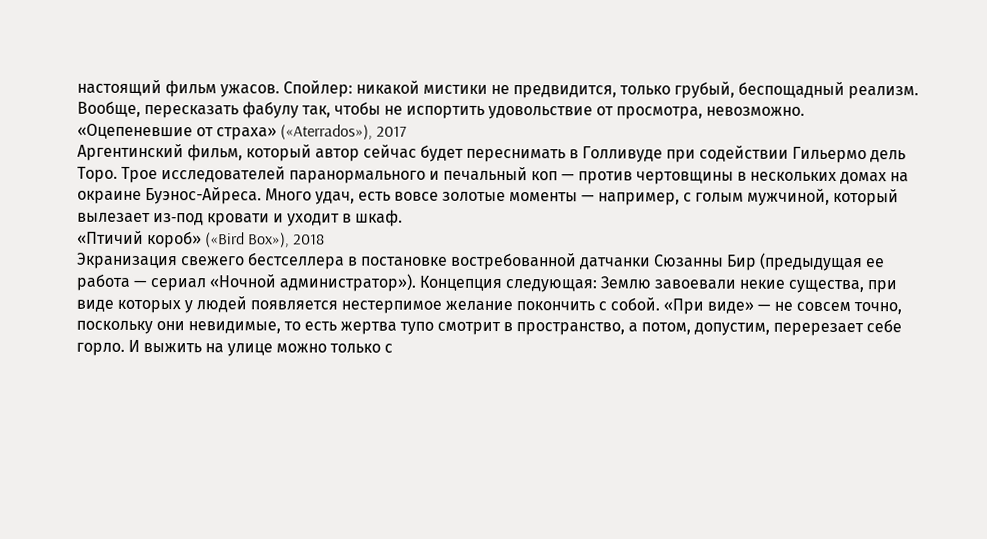настоящий фильм ужасов. Спойлер: никакой мистики не предвидится, только грубый, беспощадный реализм. Вообще, пересказать фабулу так, чтобы не испортить удовольствие от просмотра, невозможно.
«Оцепеневшие от страха» («Aterrados»), 2017
Аргентинский фильм, который автор сейчас будет переснимать в Голливуде при содействии Гильермо дель Торо. Трое исследователей паранормального и печальный коп — против чертовщины в нескольких домах на окраине Буэнос-Айреса. Много удач, есть вовсе золотые моменты — например, с голым мужчиной, который вылезает из‑под кровати и уходит в шкаф.
«Птичий короб» («Bird Box»), 2018
Экранизация свежего бестселлера в постановке востребованной датчанки Сюзанны Бир (предыдущая ее работа — сериал «Ночной администратор»). Концепция следующая: Землю завоевали некие существа, при виде которых у людей появляется нестерпимое желание покончить с собой. «При виде» — не совсем точно, поскольку они невидимые, то есть жертва тупо смотрит в пространство, а потом, допустим, перерезает себе горло. И выжить на улице можно только с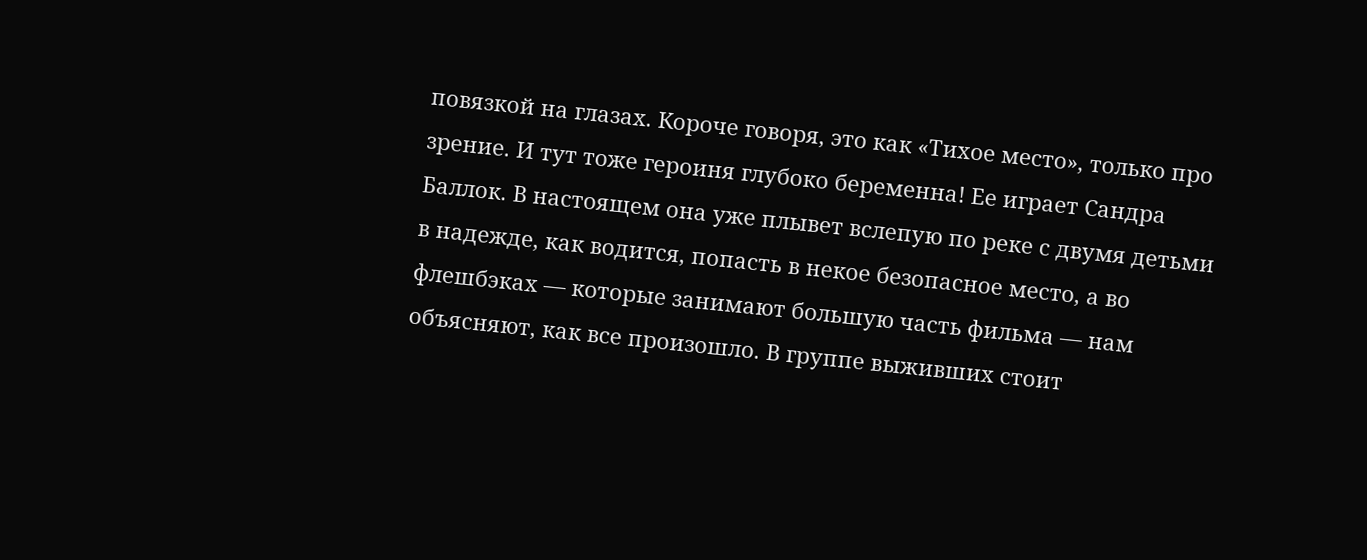повязкой на глазах. Короче говоря, это как «Тихое место», только про зрение. И тут тоже героиня глубоко беременна! Ее играет Сандра Баллок. В настоящем она уже плывет вслепую по реке с двумя детьми в надежде, как водится, попасть в некое безопасное место, а во флешбэках — которые занимают большую часть фильма — нам объясняют, как все произошло. В группе выживших стоит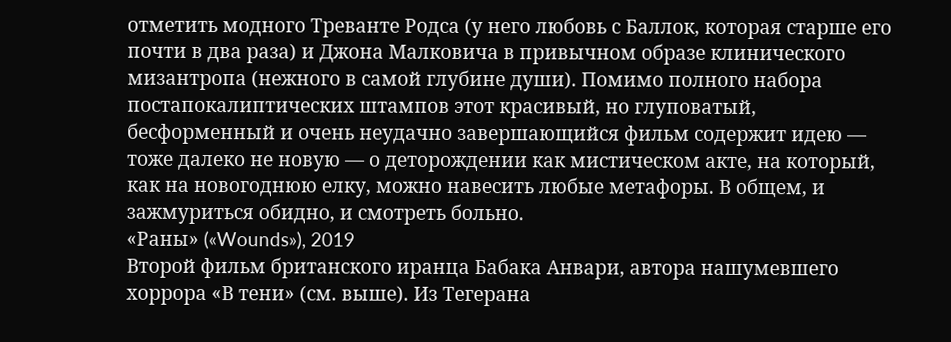отметить модного Треванте Родса (у него любовь с Баллок, которая старше его почти в два раза) и Джона Малковича в привычном образе клинического мизантропа (нежного в самой глубине души). Помимо полного набора постапокалиптических штампов этот красивый, но глуповатый, бесформенный и очень неудачно завершающийся фильм содержит идею — тоже далеко не новую — о деторождении как мистическом акте, на который, как на новогоднюю елку, можно навесить любые метафоры. В общем, и зажмуриться обидно, и смотреть больно.
«Раны» («Wounds»), 2019
Второй фильм британского иранца Бабака Анвари, автора нашумевшего хоррора «В тени» (см. выше). Из Тегерана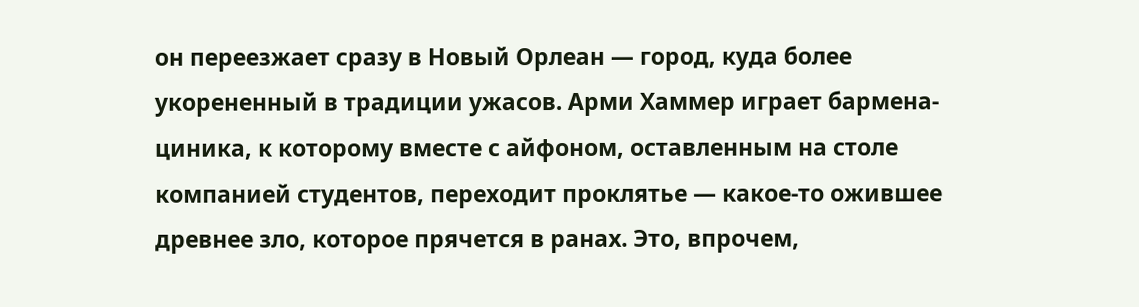он переезжает сразу в Новый Орлеан — город, куда более укорененный в традиции ужасов. Арми Хаммер играет бармена-циника, к которому вместе с айфоном, оставленным на столе компанией студентов, переходит проклятье — какое‑то ожившее древнее зло, которое прячется в ранах. Это, впрочем,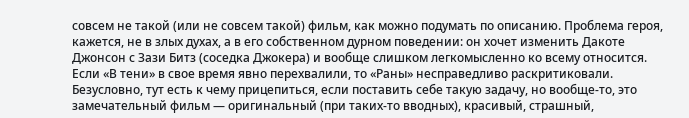совсем не такой (или не совсем такой) фильм, как можно подумать по описанию. Проблема героя, кажется, не в злых духах, а в его собственном дурном поведении: он хочет изменить Дакоте Джонсон с Зази Битз (соседка Джокера) и вообще слишком легкомысленно ко всему относится. Если «В тени» в свое время явно перехвалили, то «Раны» несправедливо раскритиковали. Безусловно, тут есть к чему прицепиться, если поставить себе такую задачу, но вообще-то, это замечательный фильм — оригинальный (при таких-то вводных), красивый, страшный,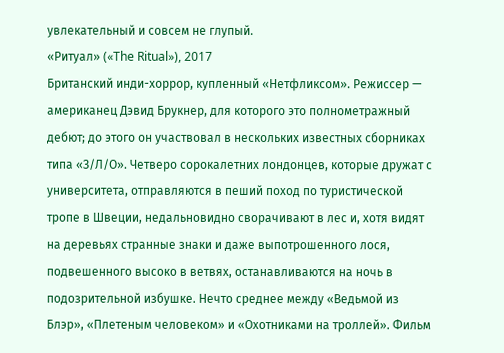увлекательный и совсем не глупый.
«Ритуал» («The Ritual»), 2017
Британский инди-хоррор, купленный «Нетфликсом». Режиссер — американец Дэвид Брукнер, для которого это полнометражный дебют; до этого он участвовал в нескольких известных сборниках типа «З/Л/О». Четверо сорокалетних лондонцев, которые дружат с университета, отправляются в пеший поход по туристической тропе в Швеции, недальновидно сворачивают в лес и, хотя видят на деревьях странные знаки и даже выпотрошенного лося, подвешенного высоко в ветвях, останавливаются на ночь в подозрительной избушке. Нечто среднее между «Ведьмой из Блэр», «Плетеным человеком» и «Охотниками на троллей». Фильм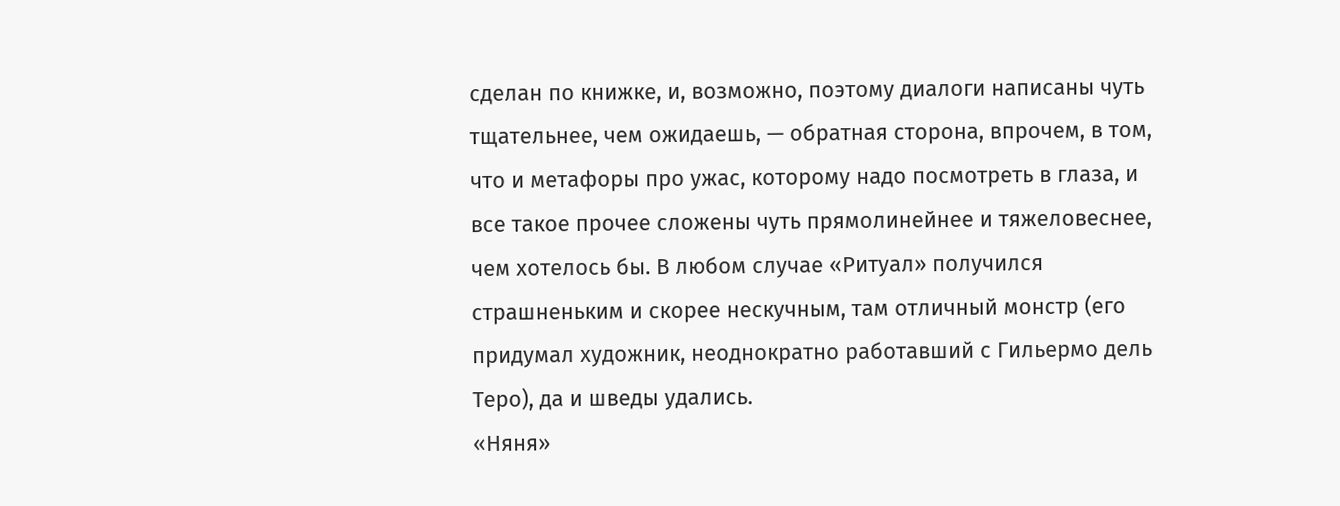сделан по книжке, и, возможно, поэтому диалоги написаны чуть тщательнее, чем ожидаешь, — обратная сторона, впрочем, в том, что и метафоры про ужас, которому надо посмотреть в глаза, и все такое прочее сложены чуть прямолинейнее и тяжеловеснее, чем хотелось бы. В любом случае «Ритуал» получился страшненьким и скорее нескучным, там отличный монстр (его придумал художник, неоднократно работавший с Гильермо дель Теро), да и шведы удались.
«Няня»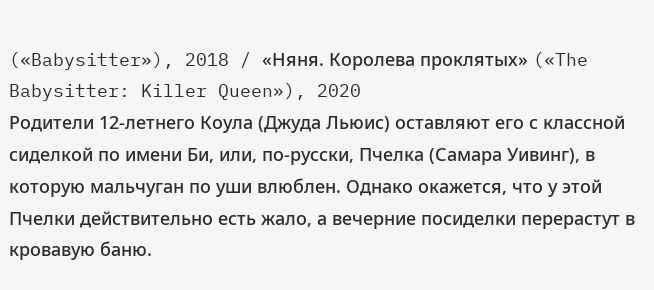(«Babysitter»), 2018 / «Няня. Королева проклятых» («The Babysitter: Killer Queen»), 2020
Родители 12-летнего Коула (Джуда Льюис) оставляют его с классной сиделкой по имени Би, или, по-русски, Пчелка (Самара Уивинг), в которую мальчуган по уши влюблен. Однако окажется, что у этой Пчелки действительно есть жало, а вечерние посиделки перерастут в кровавую баню.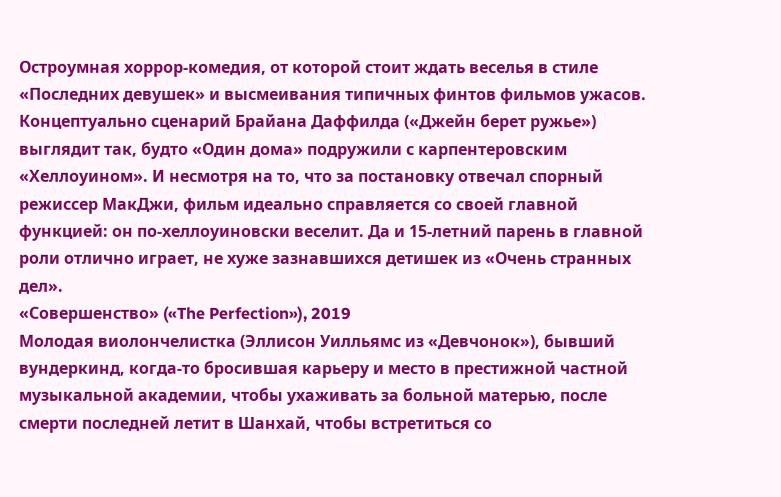Остроумная хоррор-комедия, от которой стоит ждать веселья в стиле «Последних девушек» и высмеивания типичных финтов фильмов ужасов. Концептуально сценарий Брайана Даффилда («Джейн берет ружье») выглядит так, будто «Один дома» подружили с карпентеровским «Хеллоуином». И несмотря на то, что за постановку отвечал спорный режиссер МакДжи, фильм идеально справляется со своей главной функцией: он по-хеллоуиновски веселит. Да и 15-летний парень в главной роли отлично играет, не хуже зазнавшихся детишек из «Очень странных дел».
«Совершенство» («The Perfection»), 2019
Молодая виолончелистка (Эллисон Уилльямс из «Девчонок»), бывший вундеркинд, когда‑то бросившая карьеру и место в престижной частной музыкальной академии, чтобы ухаживать за больной матерью, после смерти последней летит в Шанхай, чтобы встретиться со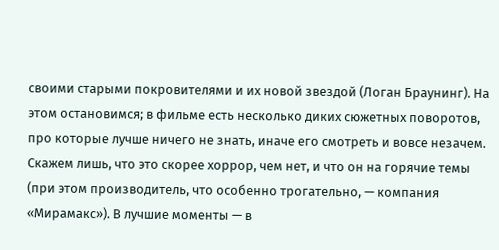своими старыми покровителями и их новой звездой (Логан Браунинг). На этом остановимся; в фильме есть несколько диких сюжетных поворотов, про которые лучше ничего не знать, иначе его смотреть и вовсе незачем. Скажем лишь, что это скорее хоррор, чем нет, и что он на горячие темы (при этом производитель, что особенно трогательно, — компания «Мирамакс»). В лучшие моменты — в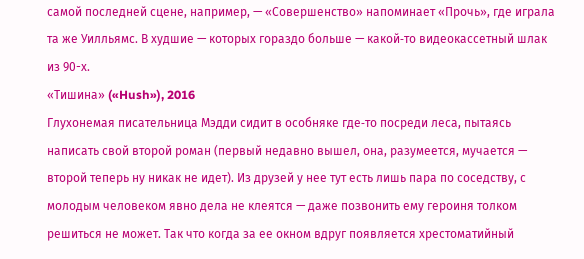самой последней сцене, например, — «Совершенство» напоминает «Прочь», где играла та же Уилльямс. В худшие — которых гораздо больше — какой‑то видеокассетный шлак из 90-х.
«Тишина» («Hush»), 2016
Глухонемая писательница Мэдди сидит в особняке где‑то посреди леса, пытаясь написать свой второй роман (первый недавно вышел, она, разумеется, мучается — второй теперь ну никак не идет). Из друзей у нее тут есть лишь пара по соседству, с молодым человеком явно дела не клеятся — даже позвонить ему героиня толком решиться не может. Так что когда за ее окном вдруг появляется хрестоматийный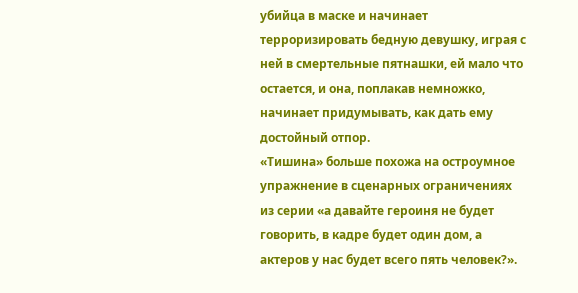убийца в маске и начинает терроризировать бедную девушку, играя с ней в смертельные пятнашки, ей мало что остается, и она, поплакав немножко, начинает придумывать, как дать ему достойный отпор.
«Тишина» больше похожа на остроумное упражнение в сценарных ограничениях из серии «а давайте героиня не будет говорить, в кадре будет один дом, а актеров у нас будет всего пять человек?».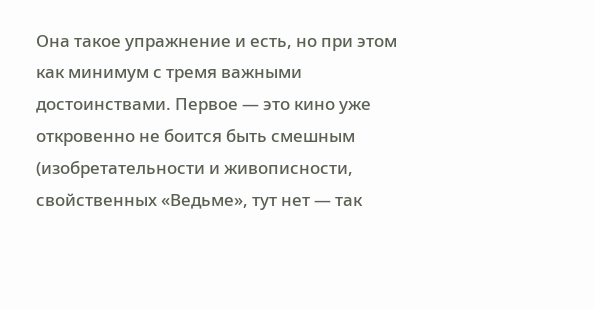Она такое упражнение и есть, но при этом как минимум с тремя важными достоинствами. Первое — это кино уже откровенно не боится быть смешным (изобретательности и живописности, свойственных «Ведьме», тут нет — так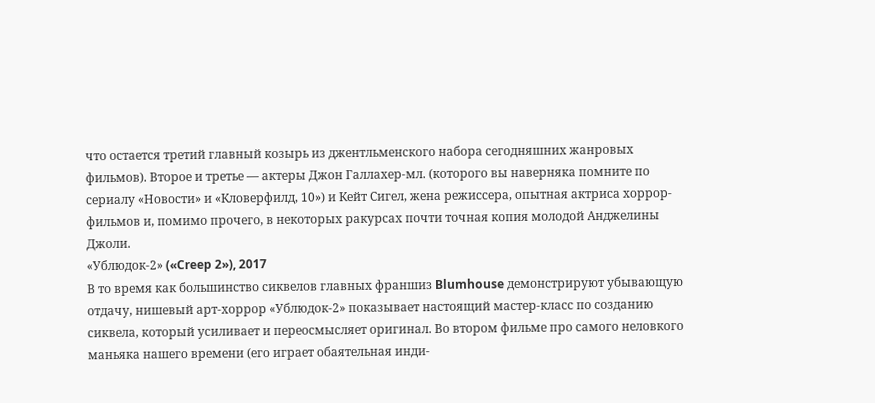что остается третий главный козырь из джентльменского набора сегодняшних жанровых фильмов). Второе и третье — актеры Джон Галлахер-мл. (которого вы наверняка помните по сериалу «Новости» и «Кловерфилд, 10») и Кейт Сигел, жена режиссера, опытная актриса хоррор-фильмов и, помимо прочего, в некоторых ракурсах почти точная копия молодой Анджелины Джоли.
«Ублюдок-2» («Creep 2»), 2017
В то время как большинство сиквелов главных франшиз Blumhouse демонстрируют убывающую отдачу, нишевый арт-хоррор «Ублюдок-2» показывает настоящий мастер-класс по созданию сиквела, который усиливает и переосмысляет оригинал. Во втором фильме про самого неловкого маньяка нашего времени (его играет обаятельная инди-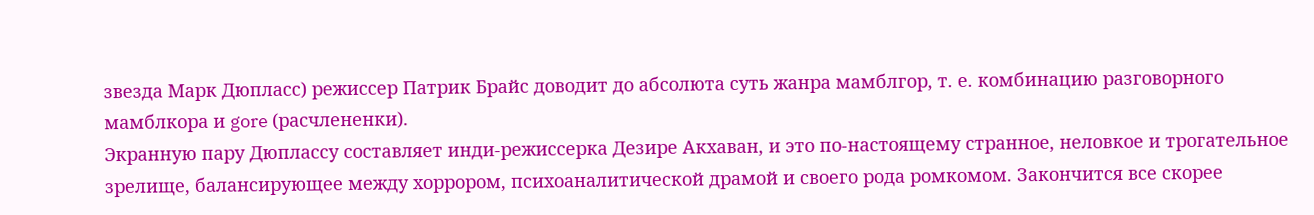звезда Марк Дюпласс) режиссер Патрик Брайс доводит до абсолюта суть жанра мамблгор, т. е. комбинацию разговорного мамблкора и gore (расчлененки).
Экранную пару Дюплассу составляет инди-режиссерка Дезире Акхаван, и это по-настоящему странное, неловкое и трогательное зрелище, балансирующее между хоррором, психоаналитической драмой и своего рода ромкомом. Закончится все скорее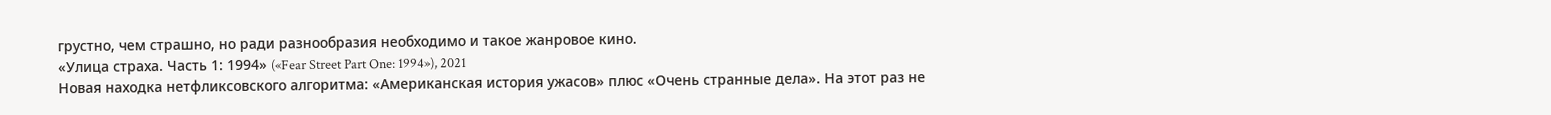грустно, чем страшно, но ради разнообразия необходимо и такое жанровое кино.
«Улица страха. Часть 1: 1994» («Fear Street Part One: 1994»), 2021
Новая находка нетфликсовского алгоритма: «Американская история ужасов» плюс «Очень странные дела». На этот раз не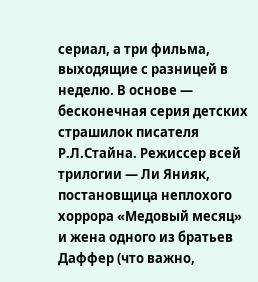сериал, а три фильма, выходящие с разницей в неделю. В основе — бесконечная серия детских страшилок писателя Р.Л.Стайна. Режиссер всей трилогии — Ли Янияк, постановщица неплохого хоррора «Медовый месяц» и жена одного из братьев Даффер (что важно,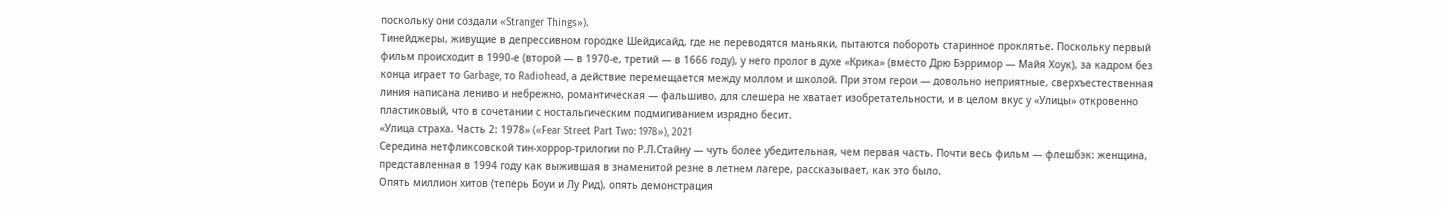поскольку они создали «Stranger Things»).
Тинейджеры, живущие в депрессивном городке Шейдисайд, где не переводятся маньяки, пытаются побороть старинное проклятье. Поскольку первый фильм происходит в 1990-е (второй — в 1970-е, третий — в 1666 году), у него пролог в духе «Крика» (вместо Дрю Бэрримор — Майя Хоук), за кадром без конца играет то Garbage, то Radiohead, а действие перемещается между моллом и школой. При этом герои — довольно неприятные, сверхъестественная линия написана лениво и небрежно, романтическая — фальшиво, для слешера не хватает изобретательности, и в целом вкус у «Улицы» откровенно пластиковый, что в сочетании с ностальгическим подмигиванием изрядно бесит.
«Улица страха. Часть 2: 1978» («Fear Street Part Two: 1978»), 2021
Середина нетфликсовской тин-хоррор-трилогии по Р.Л.Стайну — чуть более убедительная, чем первая часть. Почти весь фильм — флешбэк: женщина, представленная в 1994 году как выжившая в знаменитой резне в летнем лагере, рассказывает, как это было.
Опять миллион хитов (теперь Боуи и Лу Рид), опять демонстрация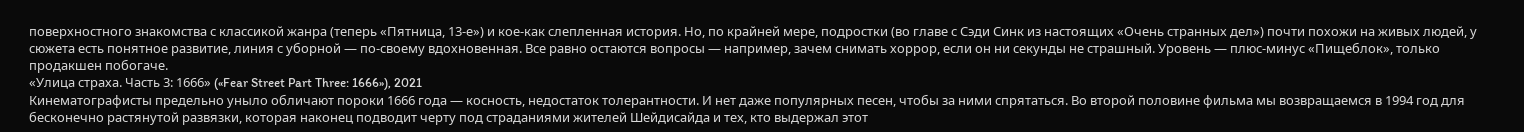поверхностного знакомства с классикой жанра (теперь «Пятница, 13-е») и кое-как слепленная история. Но, по крайней мере, подростки (во главе с Сэди Синк из настоящих «Очень странных дел») почти похожи на живых людей, у сюжета есть понятное развитие, линия с уборной — по-своему вдохновенная. Все равно остаются вопросы — например, зачем снимать хоррор, если он ни секунды не страшный. Уровень — плюс-минус «Пищеблок», только продакшен побогаче.
«Улица страха. Часть 3: 1666» («Fear Street Part Three: 1666»), 2021
Кинематографисты предельно уныло обличают пороки 1666 года — косность, недостаток толерантности. И нет даже популярных песен, чтобы за ними спрятаться. Во второй половине фильма мы возвращаемся в 1994 год для бесконечно растянутой развязки, которая наконец подводит черту под страданиями жителей Шейдисайда и тех, кто выдержал этот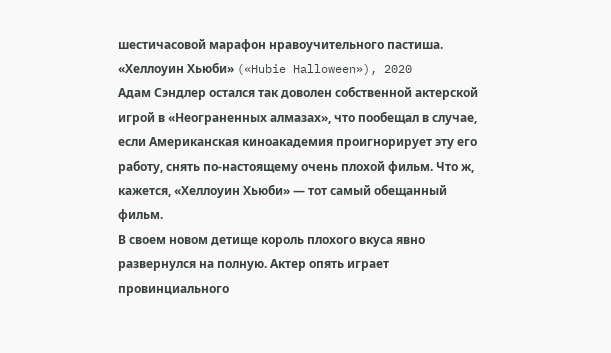шестичасовой марафон нравоучительного пастиша.
«Хеллоуин Хьюби» («Hubie Halloween»), 2020
Адам Сэндлер остался так доволен собственной актерской игрой в «Неограненных алмазах», что пообещал в случае, если Американская киноакадемия проигнорирует эту его работу, снять по-настоящему очень плохой фильм. Что ж, кажется, «Хеллоуин Хьюби» — тот самый обещанный фильм.
В своем новом детище король плохого вкуса явно развернулся на полную. Актер опять играет провинциального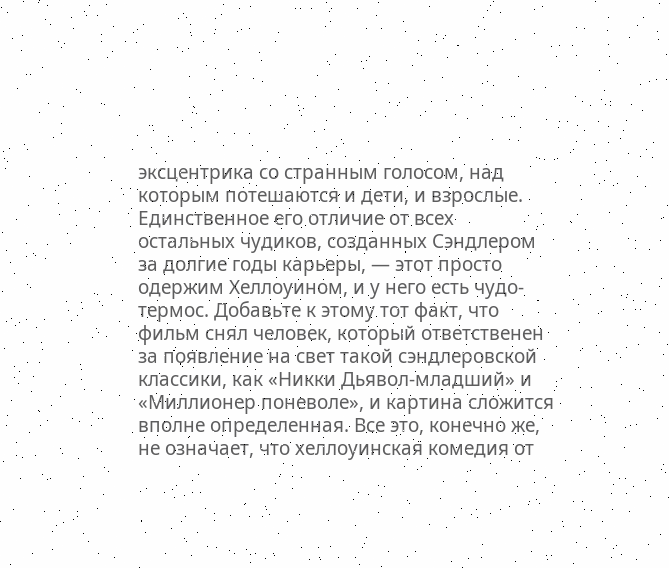эксцентрика со странным голосом, над которым потешаются и дети, и взрослые. Единственное его отличие от всех остальных чудиков, созданных Сэндлером за долгие годы карьеры, — этот просто одержим Хеллоуином, и у него есть чудо-термос. Добавьте к этому тот факт, что фильм снял человек, который ответственен за появление на свет такой сэндлеровской классики, как «Никки Дьявол-младший» и «Миллионер поневоле», и картина сложится вполне определенная. Все это, конечно же, не означает, что хеллоуинская комедия от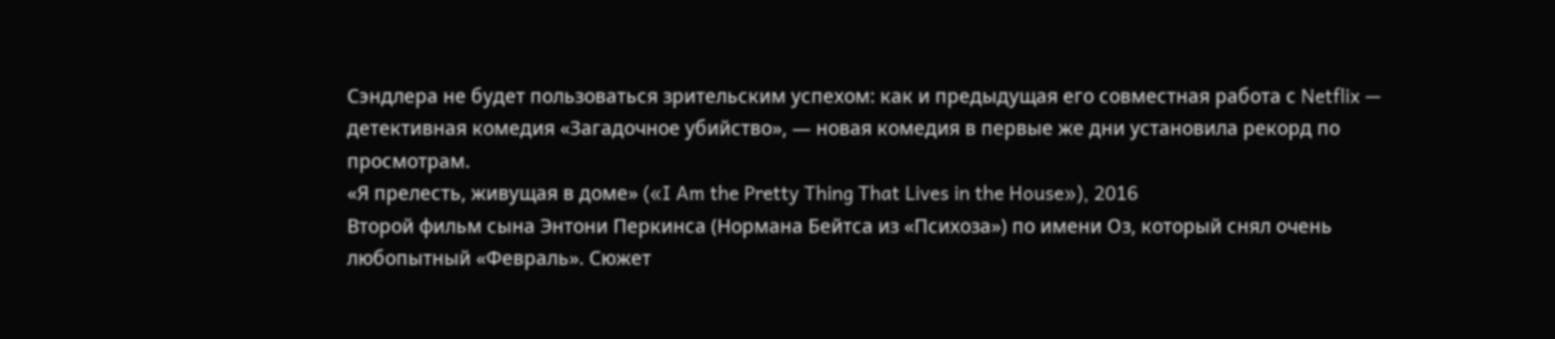Сэндлера не будет пользоваться зрительским успехом: как и предыдущая его совместная работа с Netflix — детективная комедия «Загадочное убийство», — новая комедия в первые же дни установила рекорд по просмотрам.
«Я прелесть, живущая в доме» («I Am the Pretty Thing That Lives in the House»), 2016
Второй фильм сына Энтони Перкинса (Нормана Бейтса из «Психоза») по имени Оз, который снял очень любопытный «Февраль». Сюжет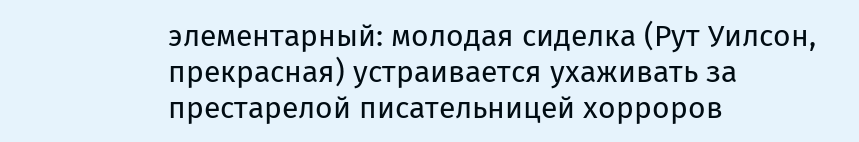элементарный: молодая сиделка (Рут Уилсон, прекрасная) устраивается ухаживать за престарелой писательницей хорроров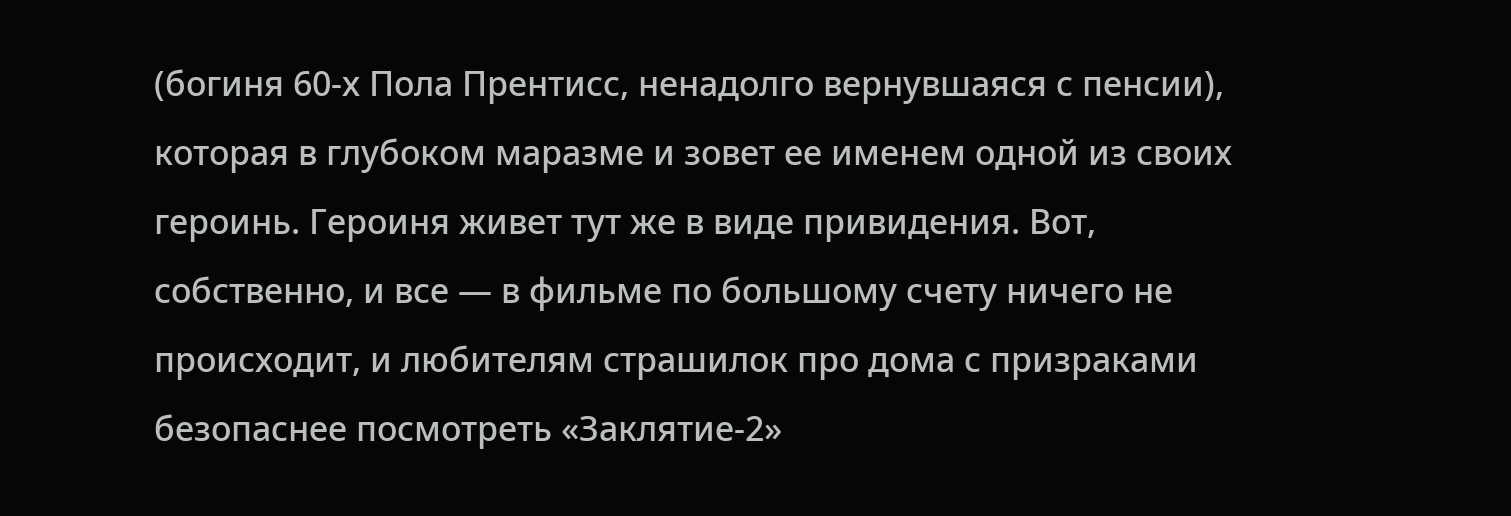(богиня 60-х Пола Прентисс, ненадолго вернувшаяся с пенсии), которая в глубоком маразме и зовет ее именем одной из своих героинь. Героиня живет тут же в виде привидения. Вот, собственно, и все — в фильме по большому счету ничего не происходит, и любителям страшилок про дома с призраками безопаснее посмотреть «Заклятие-2»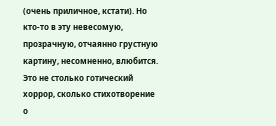(очень приличное, кстати). Но кто‑то в эту невесомую, прозрачную, отчаянно грустную картину, несомненно, влюбится. Это не столько готический хоррор, сколько стихотворение о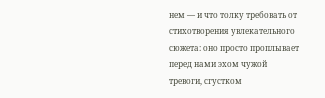нем — и что толку требовать от стихотворения увлекательного сюжета: оно просто проплывает перед нами эхом чужой тревоги, сгустком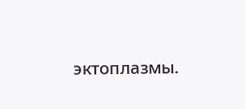эктоплазмы.